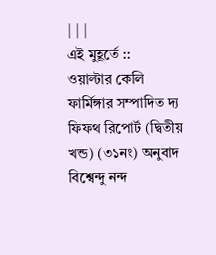| | |
এই মুহূর্তে ::
ওয়াল্টার কেলি ফার্মিঙ্গার সম্পাদিত দ্য ফিফথ রিপোর্ট (দ্বিতীয় খন্ড) (৩১নং) অনুবাদ বিশ্বেন্দু নন্দ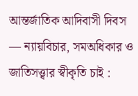আন্তর্জাতিক আদিবাসী দিবস — ন্যায়বিচার, সমঅধিকার ও জাতিসত্ত্বার স্বীকৃতি চাই :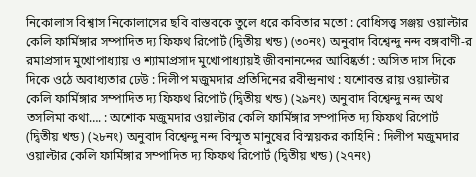নিকোলাস বিশ্বাস নিকোলাসের ছবি বাস্তবকে তুলে ধরে কবিতার মতো : বোধিসত্ত্ব সঞ্জয় ওয়াল্টার কেলি ফার্মিঙ্গার সম্পাদিত দ্য ফিফথ রিপোর্ট (দ্বিতীয় খন্ড) (৩০নং) অনুবাদ বিশ্বেন্দু নন্দ বঙ্গবাণী-র রমাপ্রসাদ মুখোপাধ্যায় ও শ্যামাপ্রসাদ মুখোপাধ্যায়ই জীবনানন্দের আবিষ্কর্তা : অসিত দাস দিকে দিকে ওঠে অবাধ্যতার ঢেউ : দিলীপ মজুমদার প্রতিদিনের রবীন্দ্রনাথ : যশোবন্ত রায় ওয়াল্টার কেলি ফার্মিঙ্গার সম্পাদিত দ্য ফিফথ রিপোর্ট (দ্বিতীয় খন্ড) (২৯নং) অনুবাদ বিশ্বেন্দু নন্দ অথ তসলিমা কথা…. : অশোক মজুমদার ওয়াল্টার কেলি ফার্মিঙ্গার সম্পাদিত দ্য ফিফথ রিপোর্ট (দ্বিতীয় খন্ড) (২৮নং) অনুবাদ বিশ্বেন্দু নন্দ বিস্মৃত মানুষের বিস্ময়কর কাহিনি : দিলীপ মজুমদার ওয়াল্টার কেলি ফার্মিঙ্গার সম্পাদিত দ্য ফিফথ রিপোর্ট (দ্বিতীয় খন্ড) (২৭নং)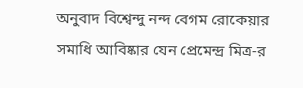অনুবাদ বিশ্বেন্দু নন্দ বেগম রোকেয়ার সমাধি আবিষ্কার যেন প্রেমেন্দ্র মিত্র-র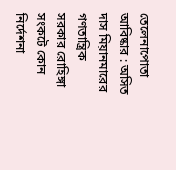তেলেনাপোতা আবিষ্কার : অসিত দাস মিয়ানমারের গণতান্ত্রিক সরকার রোহিঙ্গা সংকটে কোন নির্দেশনা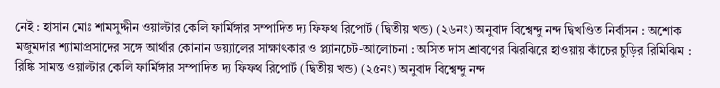নেই : হাসান মোঃ শামসুদ্দীন ওয়াল্টার কেলি ফার্মিঙ্গার সম্পাদিত দ্য ফিফথ রিপোর্ট (দ্বিতীয় খন্ড) (২৬নং) অনুবাদ বিশ্বেন্দু নন্দ দ্বিখণ্ডিত নির্বাসন : অশোক মজুমদার শ্যামাপ্রসাদের সঙ্গে আর্থার কোনান ডয়্যালের সাক্ষাৎকার ও প্ল্যানচেট-আলোচনা : অসিত দাস শ্রাবণের ঝিরঝিরে হাওয়ায় কাঁচের চুড়ির রিমিঝিম : রিঙ্কি সামন্ত ওয়াল্টার কেলি ফার্মিঙ্গার সম্পাদিত দ্য ফিফথ রিপোর্ট (দ্বিতীয় খন্ড) (২৫নং) অনুবাদ বিশ্বেন্দু নন্দ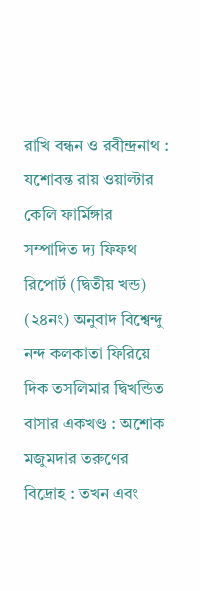রাখি বন্ধন ও রবীন্দ্রনাথ : যশোবন্ত রায় ওয়াল্টার কেলি ফার্মিঙ্গার সম্পাদিত দ্য ফিফথ রিপোর্ট (দ্বিতীয় খন্ড) (২৪নং) অনুবাদ বিশ্বেন্দু নন্দ কলকাতা ফিরিয়ে দিক তসলিমার দ্বিখন্ডিত বাসার একখণ্ড : অশোক মজুমদার তরুণের বিদ্রোহ : তখন এবং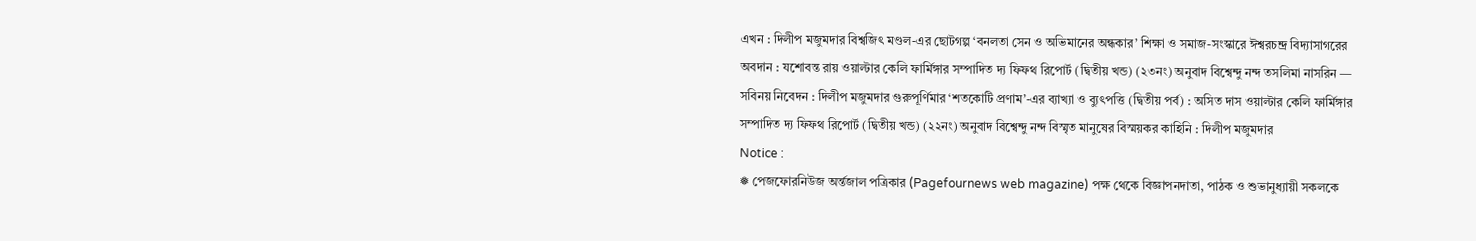এখন : দিলীপ মজুমদার বিশ্বজিৎ মণ্ডল-এর ছোটগল্প ‘বনলতা সেন ও অভিমানের অন্ধকার’ শিক্ষা ও সমাজ-সংস্কারে ঈশ্বরচন্দ্র বিদ্যাসাগরের অবদান : যশোবন্ত রায় ওয়াল্টার কেলি ফার্মিঙ্গার সম্পাদিত দ্য ফিফথ রিপোর্ট (দ্বিতীয় খন্ড) (২৩নং) অনুবাদ বিশ্বেন্দু নন্দ তসলিমা নাসরিন — সবিনয় নিবেদন : দিলীপ মজুমদার গুরুপূর্ণিমার ‘শতকোটি প্রণাম’-এর ব্যাখ্যা ও ব্যুৎপত্তি (দ্বিতীয় পর্ব) : অসিত দাস ওয়াল্টার কেলি ফার্মিঙ্গার সম্পাদিত দ্য ফিফথ রিপোর্ট (দ্বিতীয় খন্ড) (২২নং) অনুবাদ বিশ্বেন্দু নন্দ বিস্মৃত মানুষের বিস্ময়কর কাহিনি : দিলীপ মজুমদার
Notice :
❅ পেজফোরনিউজ অর্ন্তজাল পত্রিকার (Pagefournews web magazine) পক্ষ থেকে বিজ্ঞাপনদাতা, পাঠক ও শুভানুধ্যায়ী সকলকে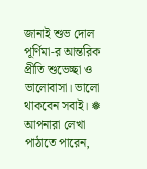জানাই শুভ দোল পূর্ণিমা-র আন্তরিক প্রীতি শুভেচ্ছা ও ভালোবাসা। ভালো থাকবেন সবাই। ❅ আপনারা লেখা পাঠাতে পারেন,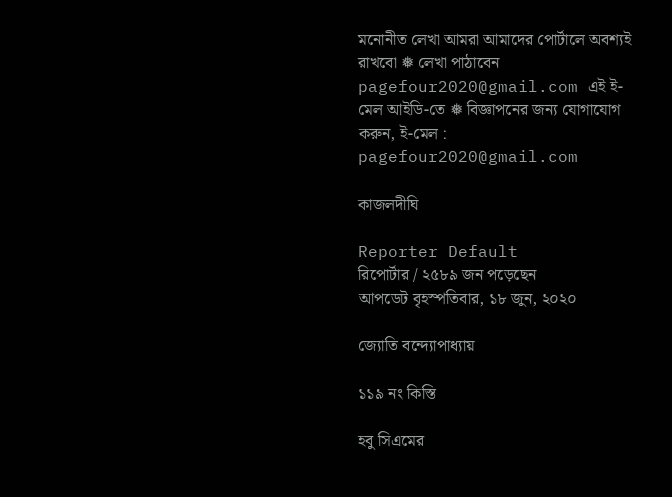মনোনীত লেখা আমরা আমাদের পোর্টালে অবশ্যই রাখবো ❅ লেখা পাঠাবেন pagefour2020@gmail.com এই ই-মেল আইডি-তে ❅ বিজ্ঞাপনের জন্য যোগাযোগ করুন, ই-মেল : pagefour2020@gmail.com

কাজলদীঘি

Reporter Default
রিপোর্টার / ২৫৮৯ জন পড়েছেন
আপডেট বৃহস্পতিবার, ১৮ জুন, ২০২০

জ্যোতি বন্দ্যোপাধ্যায়

১১৯ নং কিস্তি

হবু সিএমের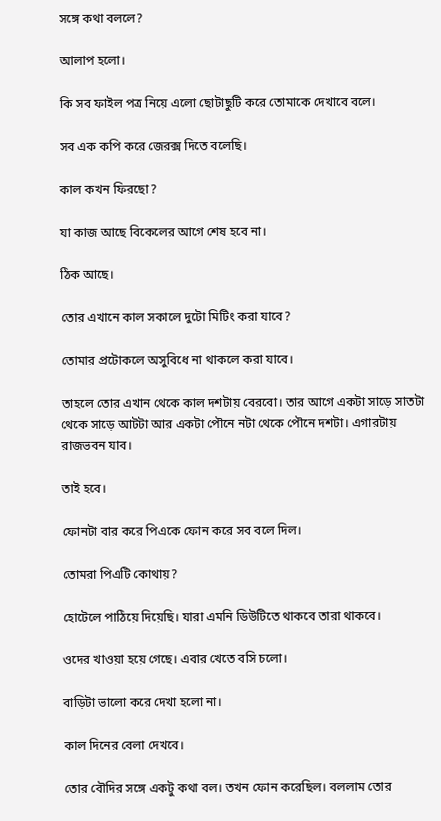সঙ্গে কথা বললে?

আলাপ হলো।

কি সব ফাইল পত্র নিয়ে এলো ছোটাছুটি করে তোমাকে দেখাবে বলে।

সব এক কপি করে জেরক্স দিতে বলেছি।

কাল কখন ফিরছো?

যা কাজ আছে বিকেলের আগে শেষ হবে না।

ঠিক আছে।

তোর এখানে কাল সকালে দুটো মিটিং করা যাবে?

তোমার প্রটোকলে অসুবিধে না থাকলে করা যাবে।

তাহলে তোর এখান থেকে কাল দশটায় বেরবো। তার আগে একটা সাড়ে সাতটা থেকে সাড়ে আটটা আর একটা পৌনে নটা থেকে পৌনে দশটা। এগারটায় রাজভবন যাব।

তাই হবে।

ফোনটা বার করে পিএকে ফোন করে সব বলে দিল।

তোমরা পিএটি কোথায়?

হোটেলে পাঠিয়ে দিয়েছি। যারা এমনি ডিউটিতে থাকবে তারা থাকবে।

ওদের খাওয়া হয়ে গেছে। এবার খেতে বসি চলো।

বাড়িটা ভালো করে দেখা হলো না।

কাল দিনের বেলা দেখবে।

তোর বৌদির সঙ্গে একটু কথা বল। তখন ফোন করেছিল। বললাম তোর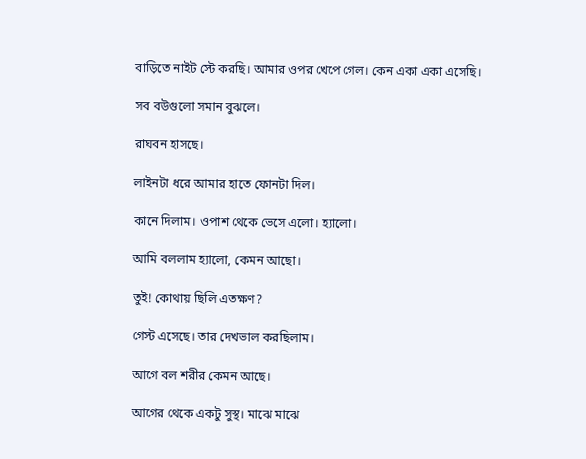বাড়িতে নাইট স্টে করছি। আমার ওপর খেপে গেল। কেন একা একা এসেছি।

সব বউগুলো সমান বুঝলে।

রাঘবন হাসছে।

লাইনটা ধরে আমার হাতে ফোনটা দিল।

কানে দিলাম। ওপাশ থেকে ভেসে এলো। হ্যালো।

আমি বললাম হ্যালো, কেমন আছো।

তুই! কোথায় ছিলি এতক্ষণ?

গেস্ট এসেছে। তার দেখভাল করছিলাম।

আগে বল শরীর কেমন আছে।

আগের থেকে একটু সুস্থ। মাঝে মাঝে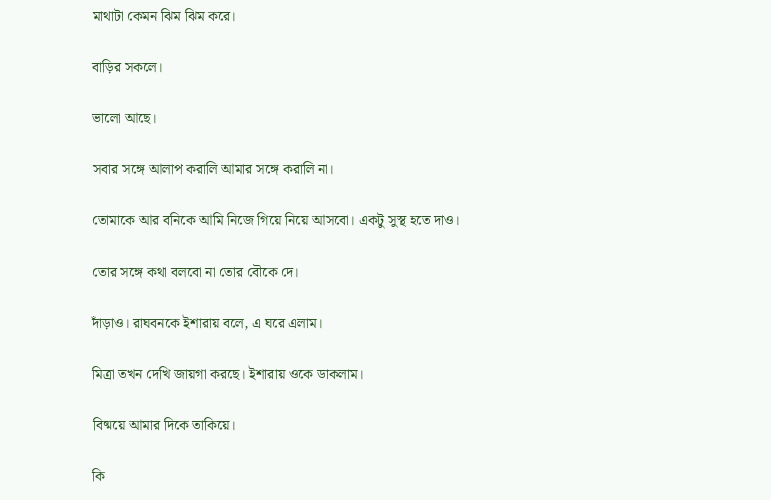মাথাটা কেমন ঝিম ঝিম করে।

বাড়ির সকলে।

ভালো আছে।

সবার সঙ্গে আলাপ করালি আমার সঙ্গে করালি না।

তোমাকে আর বনিকে আমি নিজে গিয়ে নিয়ে আসবো। একটু সুস্থ হতে দাও।

তোর সঙ্গে কথা বলবো না তোর বৌকে দে।

দাঁড়াও। রাঘবনকে ইশারায় বলে, এ ঘরে এলাম।

মিত্রা তখন দেখি জায়গা করছে। ইশারায় ওকে ডাকলাম।

বিষ্ময়ে আমার দিকে তাকিয়ে।

কি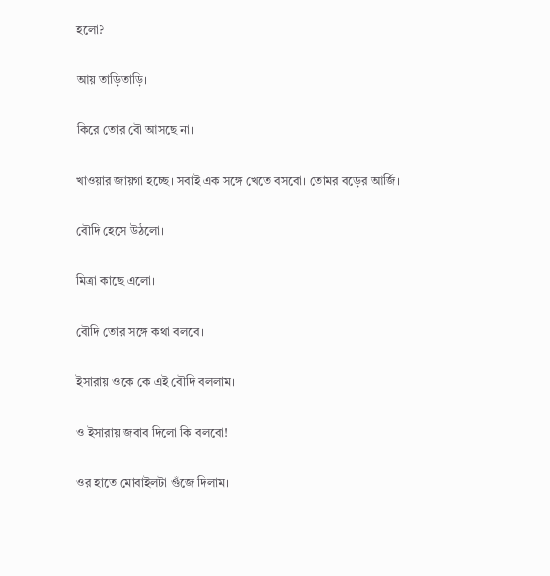হলো?

আয় তাড়িতাড়ি।

কিরে তোর বৌ আসছে না।

খাওয়ার জায়গা হচ্ছে। সবাই এক সঙ্গে খেতে বসবো। তোমর বড়ের আর্জি।

বৌদি হেসে উঠলো।

মিত্রা কাছে এলো।

বৌদি তোর সঙ্গে কথা বলবে।

ইসারায় ওকে কে এই বৌদি বললাম।

ও ইসারায় জবাব দিলো কি বলবো!

ওর হাতে মোবাইলটা গুঁজে দিলাম।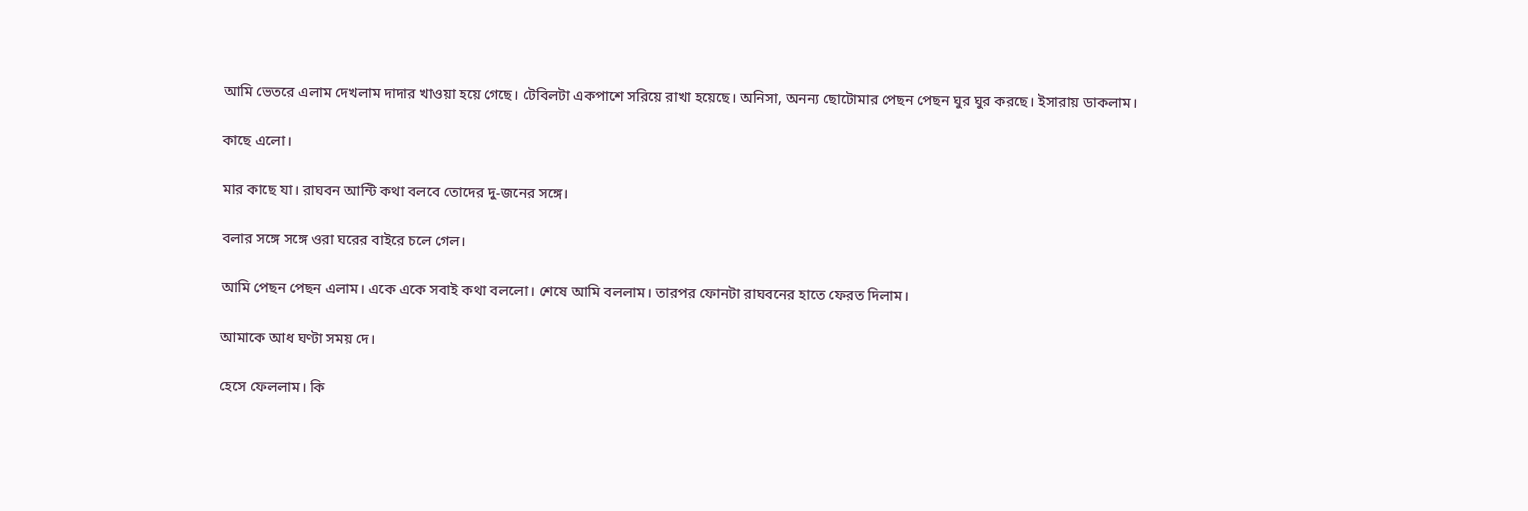আমি ভেতরে এলাম দেখলাম দাদার খাওয়া হয়ে গেছে। টেবিলটা একপাশে সরিয়ে রাখা হয়েছে। অনিসা, অনন্য ছোটোমার পেছন পেছন ঘুর ঘুর করছে। ইসারায় ডাকলাম।

কাছে এলো।

মার কাছে যা। রাঘবন আন্টি কথা বলবে তোদের দু-জনের সঙ্গে।

বলার সঙ্গে সঙ্গে ওরা ঘরের বাইরে চলে গেল।

আমি পেছন পেছন এলাম। একে একে সবাই কথা বললো। শেষে আমি বললাম। তারপর ফোনটা রাঘবনের হাতে ফেরত দিলাম।

আমাকে আধ ঘণ্টা সময় দে।

হেসে ফেললাম। কি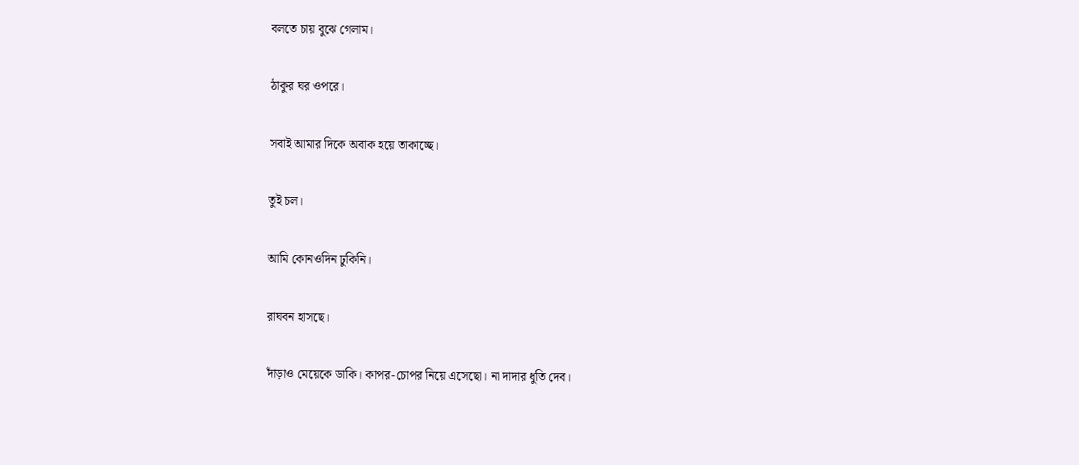বলতে চায় বুঝে গেলাম।

ঠাকুর ঘর ওপরে।

সবাই আমার দিকে অবাক হয়ে তাকাচ্ছে।

তুই চল।

আমি কোনওদিন ঢুকিনি।

রাঘবন হাসছে।

দাঁড়াও মেয়েকে ডাকি। কাপর-চোপর নিয়ে এসেছো। না দাদার ধুতি দেব।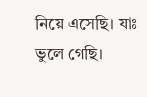নিয়ে এসেছি। যাঃ ভুলে গেছি।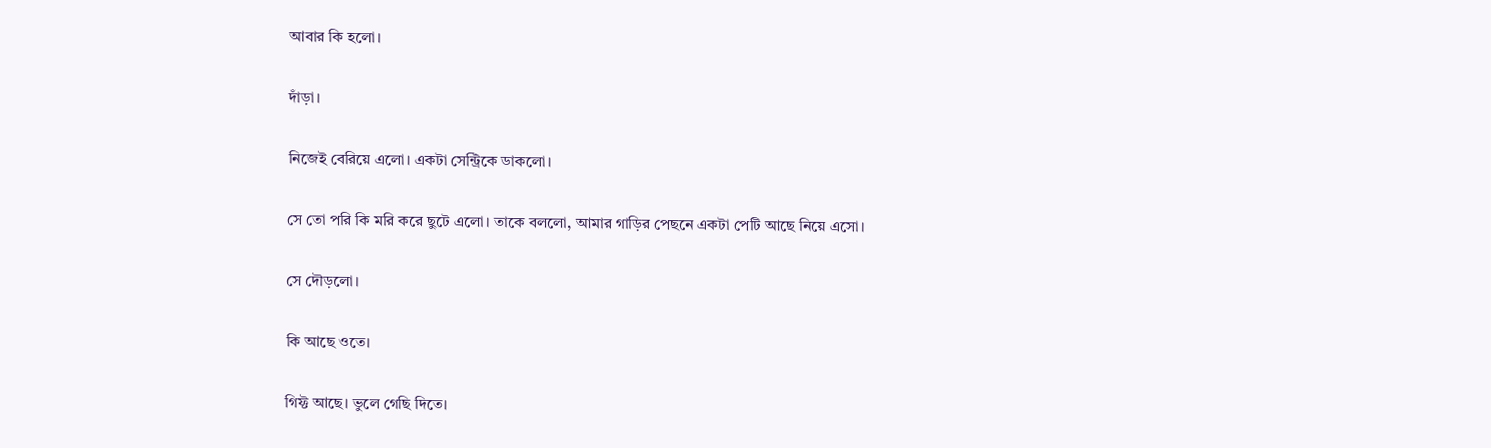আবার কি হলো।

দাঁড়া।

নিজেই বেরিয়ে এলো। একটা সেন্ট্রিকে ডাকলো।

সে তো পরি কি মরি করে ছুটে এলো। তাকে বললো, আমার গাড়ির পেছনে একটা পেটি আছে নিয়ে এসো।

সে দৌড়লো।

কি আছে ওতে।

গিফ্ট আছে। ভুলে গেছি দিতে।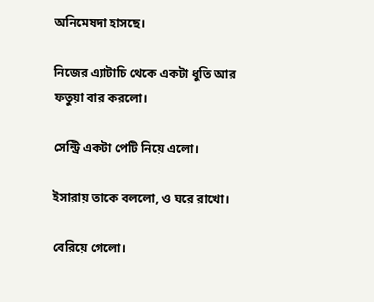অনিমেষদা হাসছে।

নিজের এ্যাটাচি থেকে একটা ধুতি আর ফতুয়া বার করলো।

সেন্ট্রি একটা পেটি নিয়ে এলো।

ইসারায় তাকে বললো, ও ঘরে রাখো।

বেরিয়ে গেলো।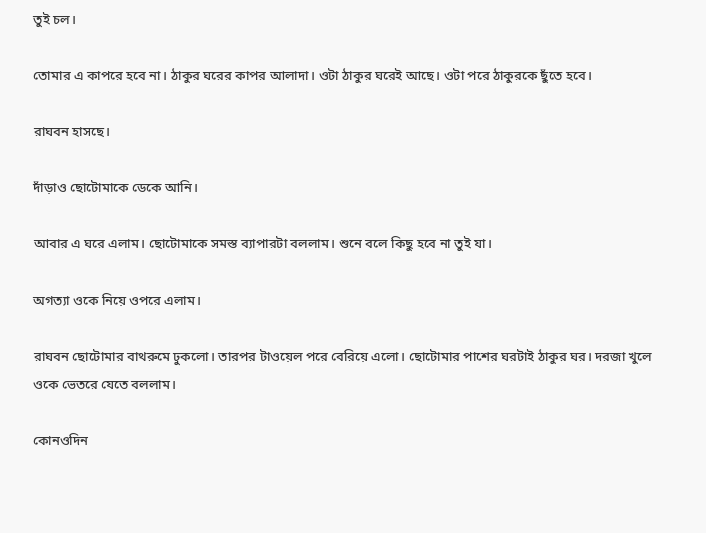তুই চল।

তোমার এ কাপরে হবে না। ঠাকুর ঘরের কাপর আলাদা। ওটা ঠাকুর ঘরেই আছে। ওটা পরে ঠাকুরকে ছুঁতে হবে।

রাঘবন হাসছে।

দাঁড়াও ছোটোমাকে ডেকে আনি।

আবার এ ঘরে এলাম। ছোটোমাকে সমস্ত ব্যাপারটা বললাম। শুনে বলে কিছু হবে না তুই যা।

অগত্যা ওকে নিয়ে ওপরে এলাম।

রাঘবন ছোটোমার বাথরুমে ঢুকলো। তারপর টাওয়েল পরে বেরিয়ে এলো। ছোটোমার পাশের ঘরটাই ঠাকুর ঘর। দরজা খুলে ওকে ভেতরে যেতে বললাম।

কোনওদিন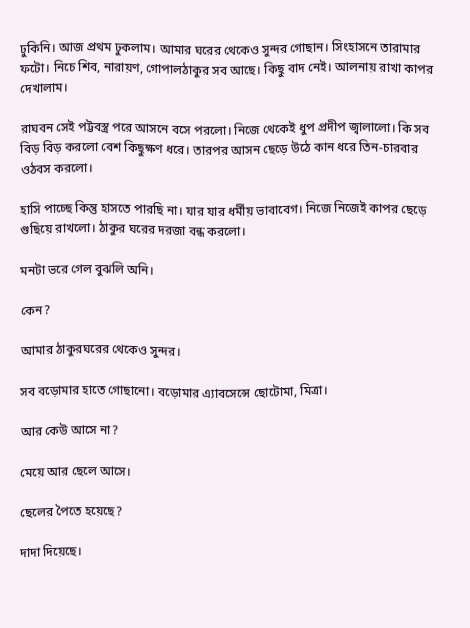ঢুকিনি। আজ প্রথম ঢুকলাম। আমার ঘরের থেকেও সুন্দর গোছান। সিংহাসনে তারামার ফটো। নিচে শিব, নারায়ণ, গোপালঠাকুর সব আছে। কিছু বাদ নেই। আলনায় রাখা কাপর দেখালাম।

রাঘবন সেই পট্টবস্ত্র পরে আসনে বসে পরলো। নিজে থেকেই ধুপ প্রদীপ জ্বালালো। কি সব বিড় বিড় করলো বেশ কিছুক্ষণ ধরে। তারপর আসন ছেড়ে উঠে কান ধরে তিন-চারবার ওঠবস করলো।

হাসি পাচ্ছে কিন্তু হাসতে পারছি না। যার যার ধর্মীয় ভাবাবেগ। নিজে নিজেই কাপর ছেড়ে গুছিয়ে রাখলো। ঠাকুর ঘরের দরজা বন্ধ করলো।

মনটা ভরে গেল বুঝলি অনি।

কেন?

আমার ঠাকুরঘরের থেকেও সুন্দর।

সব বড়োমার হাতে গোছানো। বড়োমার এ্যাবসেন্সে ছোটোমা, মিত্রা।

আর কেউ আসে না?

মেয়ে আর ছেলে আসে।

ছেলের পৈতে হয়েছে?

দাদা দিয়েছে।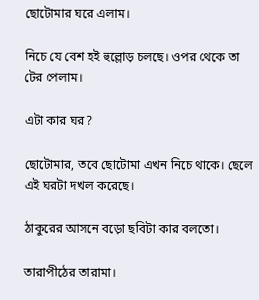ছোটোমার ঘরে এলাম।

নিচে যে বেশ হই হুল্লোড় চলছে। ওপর থেকে তা টের পেলাম।

এটা কার ঘর?

ছোটোমার, তবে ছোটোমা এখন নিচে থাকে। ছেলে এই ঘরটা দখল করেছে।

ঠাকুরের আসনে বড়ো ছবিটা কার বলতো।

তারাপীঠের তারামা।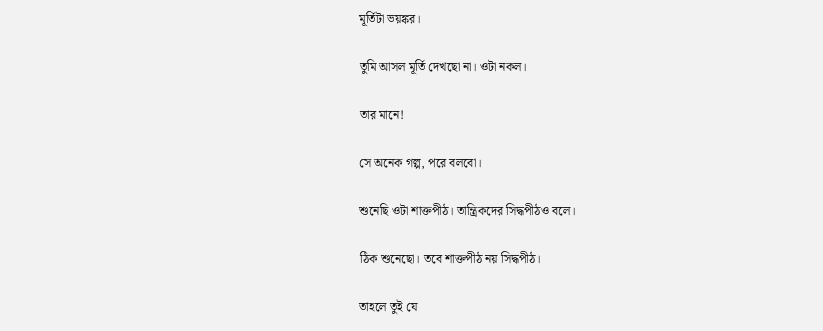মূর্তিটা ভয়ঙ্কর।

তুমি আসল মূর্তি দেখছো না। ওটা নকল।

তার মানে!

সে অনেক গল্প, পরে বলবো।

শুনেছি ওটা শাক্তপীঠ। তান্ত্রিকদের সিদ্ধপীঠও বলে।

ঠিক শুনেছো। তবে শাক্তপীঠ নয় সিদ্ধপীঠ।

তাহলে তুই যে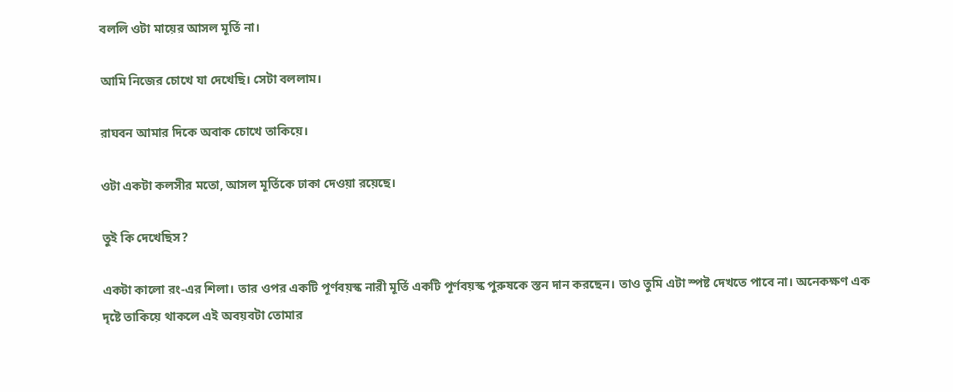বললি ওটা মায়ের আসল মূর্তি না।

আমি নিজের চোখে যা দেখেছি। সেটা বললাম।

রাঘবন আমার দিকে অবাক চোখে তাকিয়ে।

ওটা একটা কলসীর মতো, আসল মূর্তিকে ঢাকা দেওয়া রয়েছে।

তুই কি দেখেছিস?

একটা কালো রং-এর শিলা। তার ওপর একটি পূর্ণবয়স্ক নারী মূর্তি একটি পূর্ণবয়স্ক পুরুষকে স্তন দান করছেন। তাও তুমি এটা স্পষ্ট দেখতে পাবে না। অনেকক্ষণ এক দৃষ্টে তাকিয়ে থাকলে এই অবয়বটা তোমার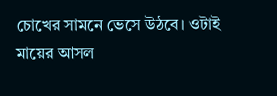চোখের সামনে ভেসে উঠবে। ওটাই মায়ের আসল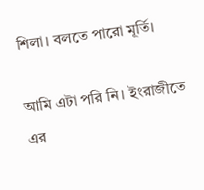শিলা। বলতে পারো মূর্তি।

আমি এটা পরি নি। ইংরাজীতে এর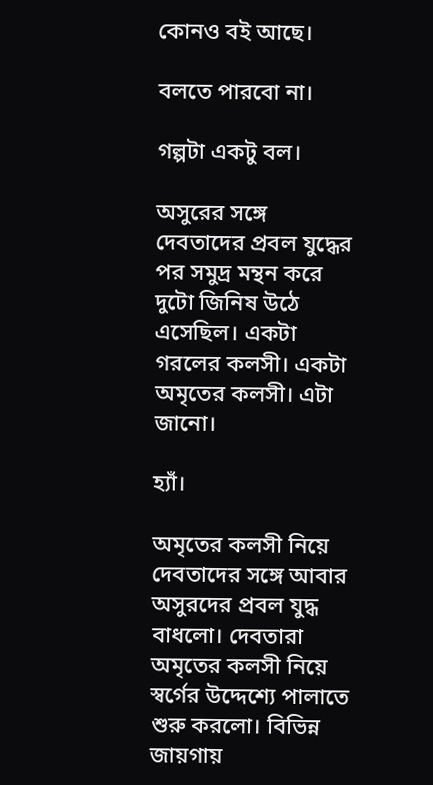কোনও বই আছে।

বলতে পারবো না।

গল্পটা একটু বল।

অসুরের সঙ্গে দেবতাদের প্রবল যুদ্ধের পর সমুদ্র মন্থন করে দুটো জিনিষ উঠে এসেছিল। একটা গরলের কলসী। একটা অমৃতের কলসী। এটা জানো।

হ্যাঁ।

অমৃতের কলসী নিয়ে দেবতাদের সঙ্গে আবার অসুরদের প্রবল যুদ্ধ বাধলো। দেবতারা অমৃতের কলসী নিয়ে স্বর্গের উদ্দেশ্যে পালাতে শুরু করলো। বিভিন্ন জায়গায়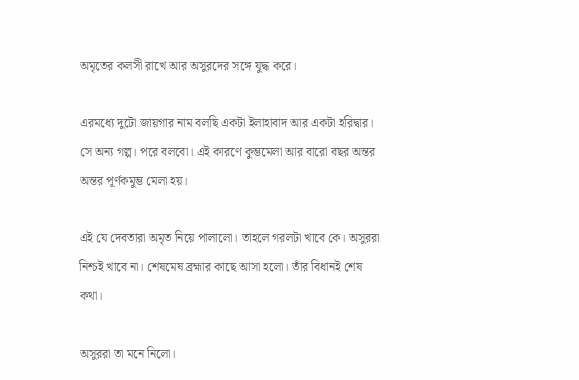অমৃতের কলসী রাখে আর অসুরদের সঙ্গে যুদ্ধ করে।

এরমধ্যে দুটো জায়গার নাম বলছি একটা ইলাহাবাদ আর একটা হরিদ্বার। সে অন্য গল্প। পরে বলবো। এই কারণে কুম্ভমেলা আর বারো বছর অন্তর অন্তর পূর্ণকমুম্ভ মেলা হয়।

এই যে দেবতারা অমৃত নিয়ে পালালো। তাহলে গরলটা খাবে কে। অসুররা নিশ্চই খাবে না। শেষমেষ ব্রহ্মার কাছে আসা হলো। তাঁর বিধানই শেষ কথা।

অসুররা তা মনে নিলো।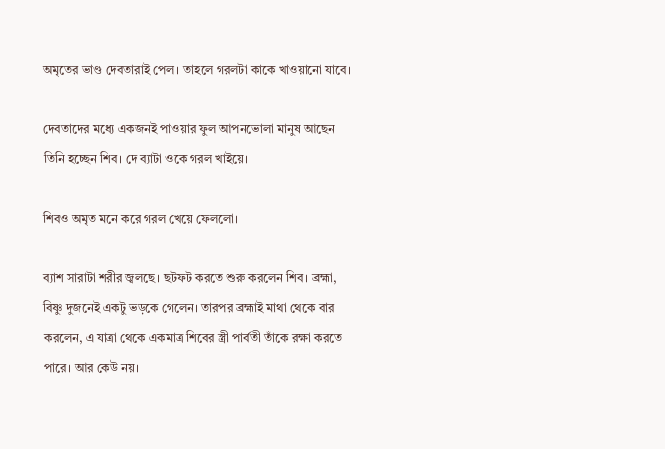অমৃতের ভাণ্ড দেবতারাই পেল। তাহলে গরলটা কাকে খাওয়ানো যাবে।

দেবতাদের মধ্যে একজনই পাওয়ার ফুল আপনভোলা মানুষ আছেন তিনি হচ্ছেন শিব। দে ব্যাটা ওকে গরল খাইয়ে।

শিবও অমৃত মনে করে গরল খেয়ে ফেললো।

ব্যাশ সারাটা শরীর জ্বলছে। ছটফট করতে শুরু করলেন শিব। ব্রহ্মা, বিষ্ণু দুজনেই একটু ভড়কে গেলেন। তারপর ব্রহ্মাই মাথা থেকে বার করলেন, এ যাত্রা থেকে একমাত্র শিবের স্ত্রী পার্বতী তাঁকে রক্ষা করতে পারে। আর কেউ নয়।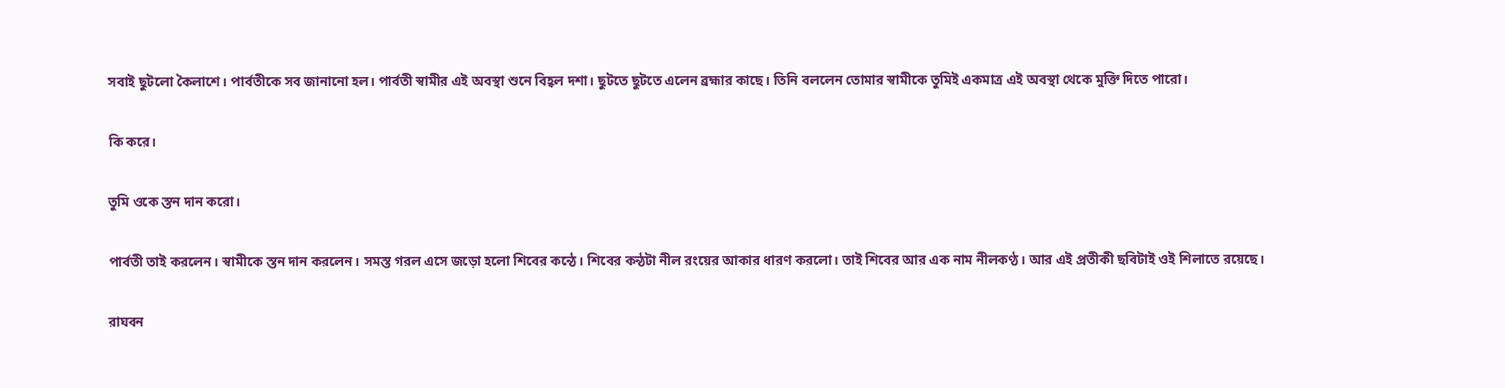সবাই ছুটলো কৈলাশে। পার্বতীকে সব জানানো হল। পার্বতী স্বামীর এই অবস্থা শুনে বিহ্বল দশা। ছুটতে ছুটতে এলেন ব্রহ্মার কাছে। তিনি বললেন তোমার স্বামীকে তুমিই একমাত্র এই অবস্থা থেকে মুক্তি দিতে পারো।

কি করে।

তুমি ওকে স্তন দান করো।

পার্বতী তাই করলেন। স্বামীকে স্তন দান করলেন। সমস্ত গরল এসে জড়ো হলো শিবের কন্ঠে। শিবের কন্ঠটা নীল রংয়ের আকার ধারণ করলো। তাই শিবের আর এক নাম নীলকণ্ঠ। আর এই প্রতীকী ছবিটাই ওই শিলাতে রয়েছে।

রাঘবন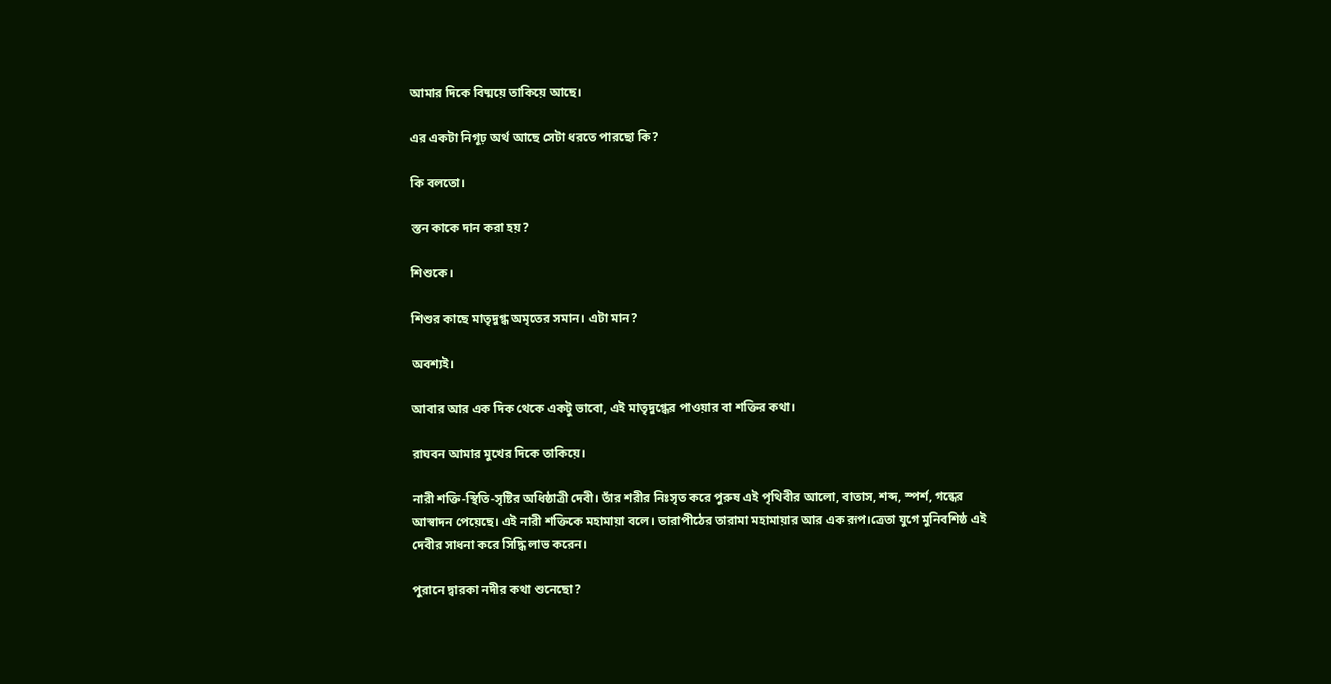আমার দিকে বিষ্ময়ে তাকিয়ে আছে।

এর একটা নিগূঢ় অর্থ আছে সেটা ধরতে পারছো কি?

কি বলতো।

স্তন কাকে দান করা হয়?

শিশুকে।

শিশুর কাছে মাতৃদুগ্ধ অমৃতের সমান। এটা মান?

অবশ্যই।

আবার আর এক দিক থেকে একটু ভাবো, এই মাতৃদুগ্ধের পাওয়ার বা শক্তির কথা।

রাঘবন আমার মুখের দিকে তাকিয়ে।

নারী শক্তি-স্থিতি-সৃষ্টির অধিষ্ঠাত্রী দেবী। তাঁর শরীর নিঃসৃত করে পুরুষ এই পৃথিবীর আলো, বাতাস, শব্দ, স্পর্শ, গন্ধের আস্বাদন পেয়েছে। এই নারী শক্তিকে মহামায়া বলে। তারাপীঠের তারামা মহামায়ার আর এক রূপ।ত্রেতা যুগে মুনিবশিষ্ঠ এই দেবীর সাধনা করে সিদ্ধি লাভ করেন।

পুরানে দ্বারকা নদীর কথা শুনেছো?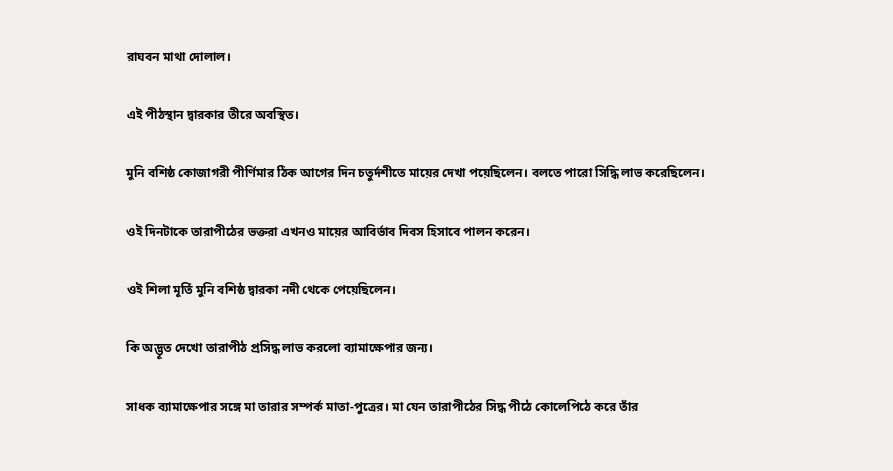রাঘবন মাথা দোলাল।

এই পীঠস্থান দ্বারকার তীরে অবস্থিত।

মুনি বশিষ্ঠ কোজাগরী পীর্ণিমার ঠিক আগের দিন চতুর্দশীতে মায়ের দেখা পয়েছিলেন। বলতে পারো সিদ্ধি লাভ করেছিলেন।

ওই দিনটাকে তারাপীঠের ভক্তরা এখনও মায়ের আবির্ভাব দিবস হিসাবে পালন করেন।

ওই শিলা মূর্তি মুনি বশিষ্ঠ দ্বারকা নদী থেকে পেয়েছিলেন।

কি অদ্ভূত দেখো তারাপীঠ প্রসিদ্ধ লাভ করলো ব্যামাক্ষেপার জন্য।

সাধক ব্যামাক্ষেপার সঙ্গে মা তারার সম্পর্ক মাতা-পুত্রের। মা যেন তারাপীঠের সিদ্ধ পীঠে কোলেপিঠে করে তাঁর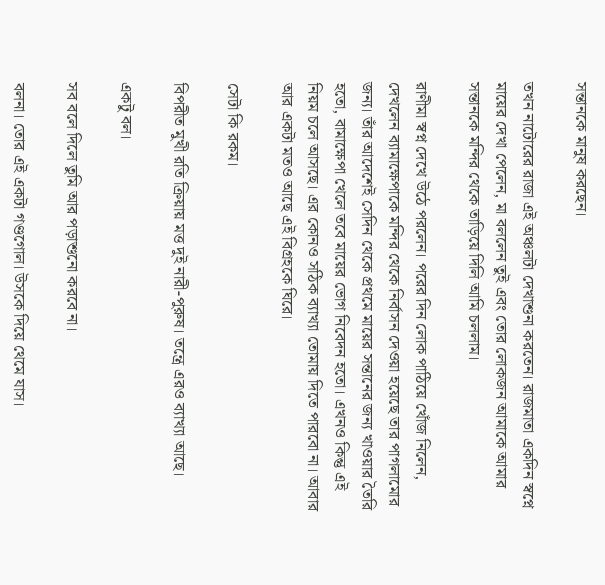সন্তানকে মানুষ করছেন।

তখন নাটোরের রাজা এই অঞ্চলটা দেখাশুনা করতেন। রাজমাতা একদিন স্বপ্নে মায়ের দেখা পেলেন, মা বললেন তুই এবং তোর লোকজন আমাকে আমার সন্তানকে মন্দির থেকে তাড়িয়ে দিলি আমি চললাম।

রাণীমা স্বপ্ন দেখে উঠে পরলেন। পরের দিন লোক পাঠিয়ে খোঁজ নিলেন, দেখলেন ব্যামাক্ষেপাকে মন্দির থেকে নির্বাসন দেওয়া হয়েছে তার পাগলামোর জন্য। তাঁর আদেশেই সেদিন থেকে প্রথমে মায়ের সন্তানের জন্য খাওয়ার তৈরি হতো, বামাক্ষেপা খেলে তবে মায়ের ভোগ নিবেদন হতো। এখনও কিন্তু এই নিয়ম চলে আসছে। এর কোনও সঠিক ব্যাখ্যা তোমায় দিতে পারবো না। আবার আর একটা মতও আছে এই বিগ্রহকে ঘিরে।

সেটা কি রকম।

বিপরীত মুখী রতি ক্রিয়ায় মত্ত দুই নারী-পুরুষ। তন্ত্রে এরও ব্যাখ্যা আছে।

একটু বল।

সব বলে দিলে তুমি আর পড়াশুনো করবে না।

বলনা। তোর এই একটা গণ্ডগোল। উসকে দিয়ে থেমে যাস।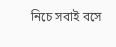নিচে সবাই বসে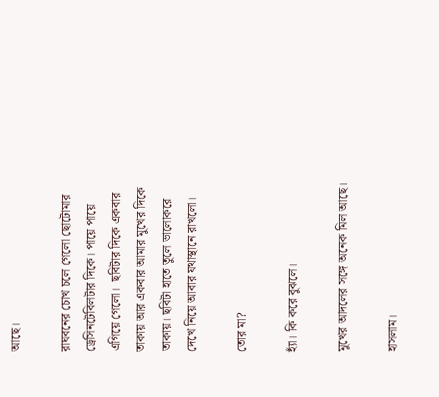আছে।

রাঘবনের চোখ চলে গেলো ছোটোমার ড্রেসিনটেবিলটার দিকে। পায়ে পায়ে এগিয়ে গেলো।  ছবিটার দিকে একবার তাকায় আর একবার আমার মুখের দিকে তাকায়। ছবিটা হাতে তুলে ভালোকরে দেখে নিয়ে আবার যথাস্থানে রাখলো।

তোর মা?

হ্যাঁ। কি করে বুঝলে।

মুখের আদলের সঙ্গে অনেক মিল আছে।

হাসলাম।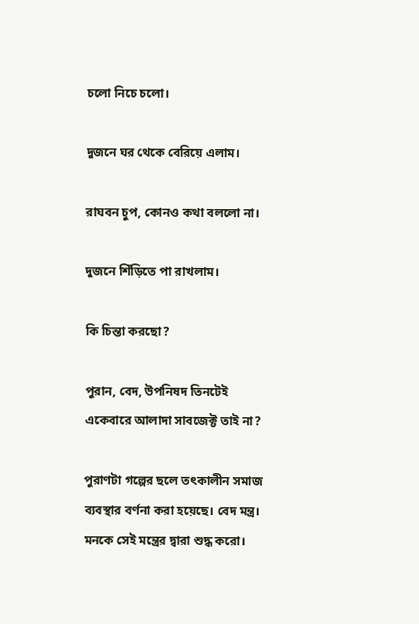চলো নিচে চলো।

দুজনে ঘর থেকে বেরিয়ে এলাম।

রাঘবন চুপ, কোনও কথা বললো না।

দুজনে শিঁড়িতে পা রাখলাম।

কি চিন্তা করছো?

পুরান, বেদ, উপনিষদ তিনটেই একেবারে আলাদা সাবজেক্ট তাই না?

পুরাণটা গল্পের ছলে তৎকালীন সমাজ ব্যবস্থার বর্ণনা করা হয়েছে। বেদ মন্ত্র। মনকে সেই মন্ত্রের দ্বারা শুদ্ধ করো।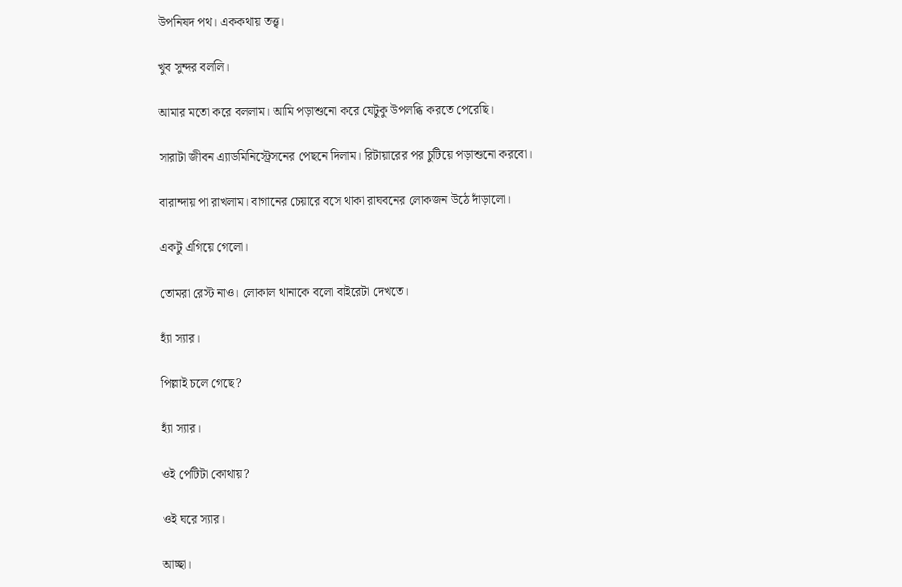উপনিষদ পথ। এককথায় তত্ত্ব।

খুব সুন্দর বললি।

আমার মতো করে বললাম। আমি পড়াশুনো করে যেটুকু উপলব্ধি করতে পেরেছি।

সারাটা জীবন এ্যাডমিনিস্ট্রেসনের পেছনে দিলাম। রিটায়ারের পর চুটিয়ে পড়াশুনো করবো।

বারান্দায় পা রাখলাম। বাগানের চেয়ারে বসে থাকা রাঘবনের লোকজন উঠে দাঁড়ালো।

একটু এগিয়ে গেলো।

তোমরা রেস্ট নাও। লোকাল থানাকে বলো বাইরেটা দেখতে।

হ্যাঁ স্যার।

পিল্লাই চলে গেছে?

হ্যাঁ স্যার।

ওই পেটিটা কোথায়?

ওই ঘরে স্যার।

আচ্ছা।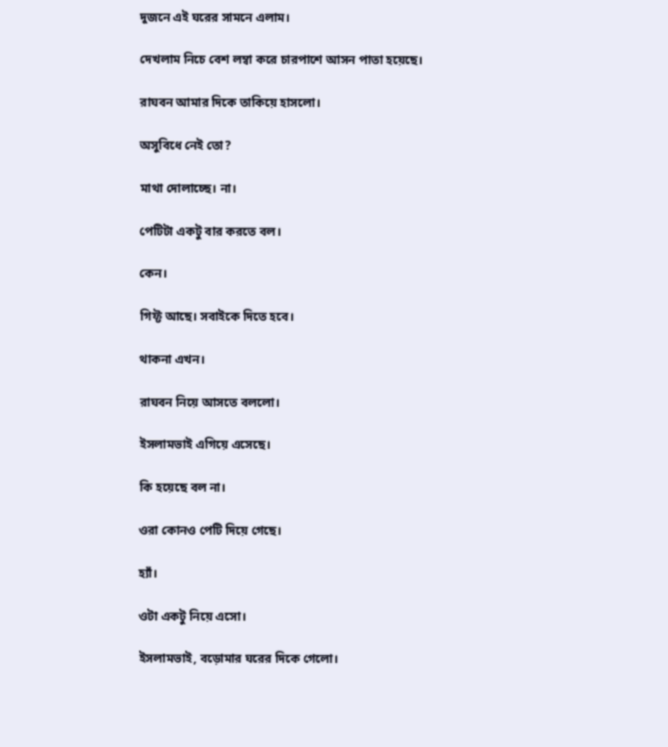দুজনে এই ঘরের সামনে এলাম।

দেখলাম নিচে বেশ লম্বা করে চারপাশে আসন পাতা হয়েছে।

রাঘবন আমার দিকে তাকিয়ে হাসলো।

অসুবিধে নেই তো?

মাথা দোলাচ্ছে। না।

পেটিটা একটু বার করতে বল।

কেন।

গিফ্ট আছে। সবাইকে দিতে হবে।

থাকনা এখন।

রাঘবন নিয়ে আসতে বললো।

ইসলামভাই এগিয়ে এসেছে।

কি হয়েছে বল না।

ওরা কোনও পেটি দিয়ে গেছে।

হ্যাঁ।

ওটা একটু নিয়ে এসো।

ইসলামভাই, বড়োমার ঘরের দিকে গেলো।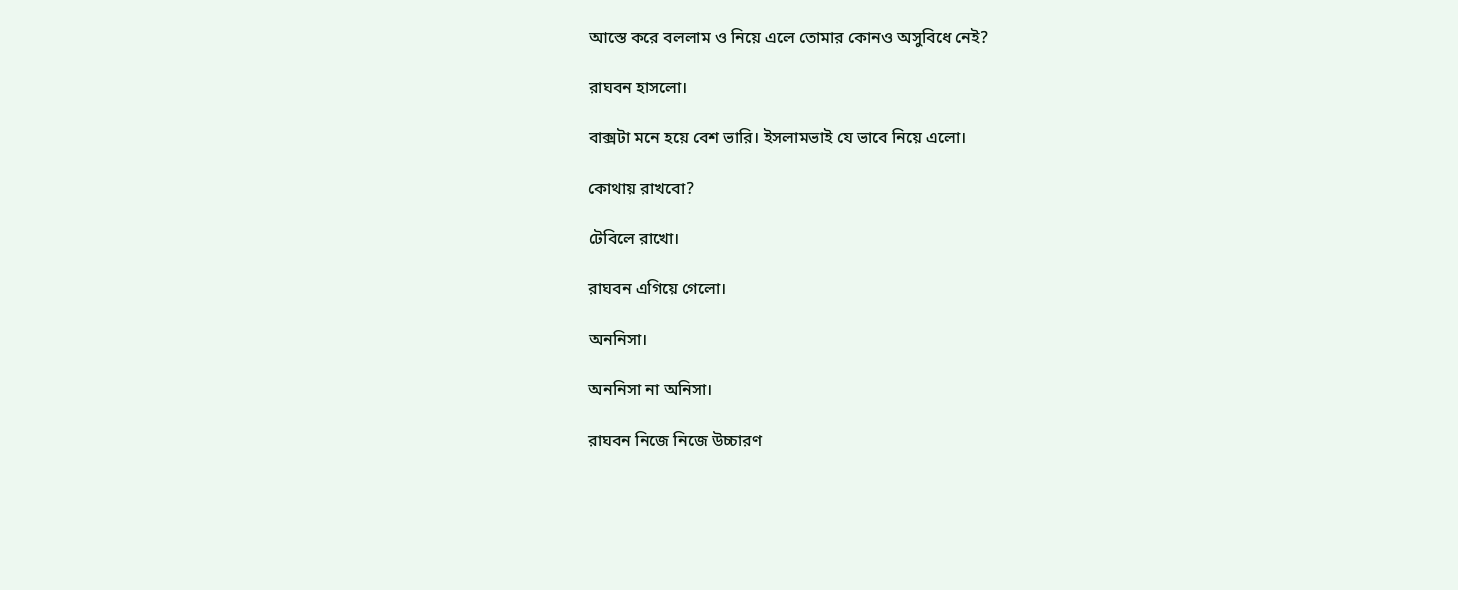আস্তে করে বললাম ও নিয়ে এলে তোমার কোনও অসুবিধে নেই?

রাঘবন হাসলো।

বাক্সটা মনে হয়ে বেশ ভারি। ইসলামভাই যে ভাবে নিয়ে এলো।

কোথায় রাখবো?

টেবিলে রাখো।

রাঘবন এগিয়ে গেলো।

অননিসা।

অননিসা না অনিসা।

রাঘবন নিজে নিজে উচ্চারণ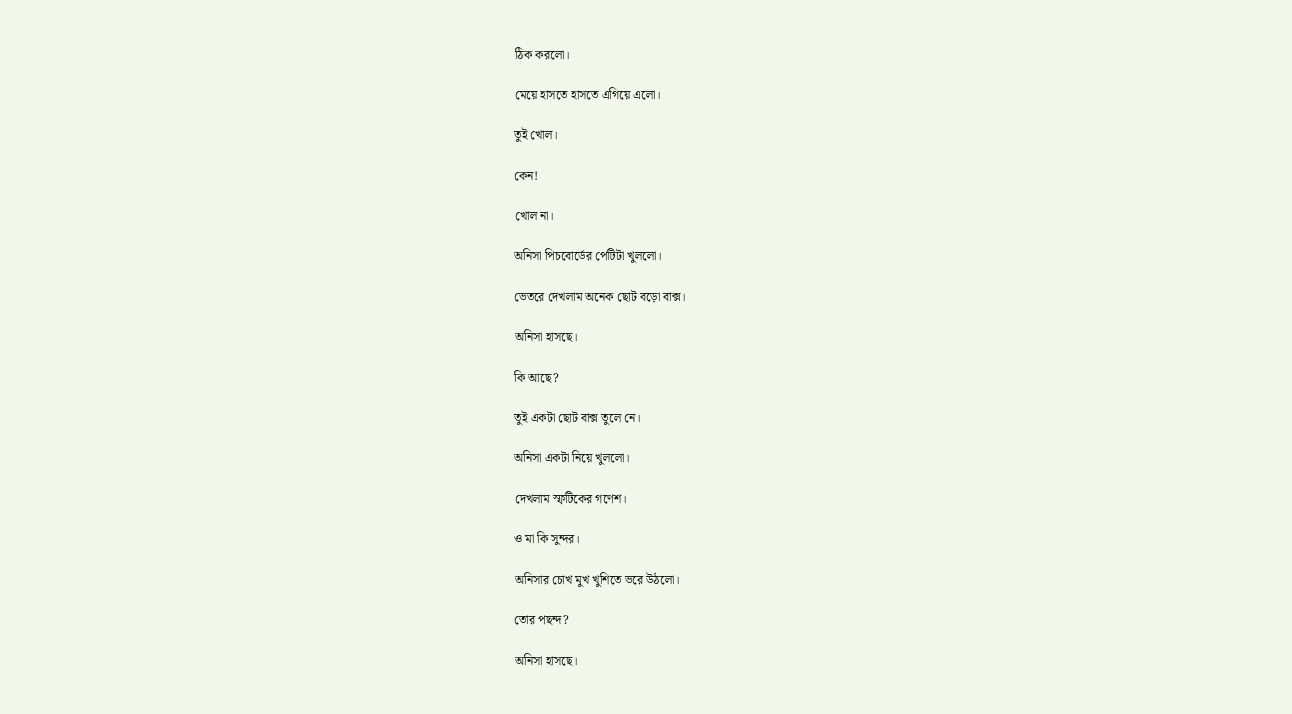ঠিক করলো।

মেয়ে হাসতে হাসতে এগিয়ে এলো।

তুই খোল।

কেন!

খোল না।

অনিসা পিচবোর্ডের পেটিটা খুললো।

ভেতরে দেখলাম অনেক ছোট বড়ো বাক্স।

অনিসা হাসছে।

কি আছে?

তুই একটা ছোট বাক্স তুলে নে।

অনিসা একটা নিয়ে খুললো।

দেখলাম স্ফটিকের গণেশ।

ও মা কি সুন্দর।

অনিসার চোখ মুখ খুশিতে ভরে উঠলো।

তোর পছন্দ?

অনিসা হাসছে।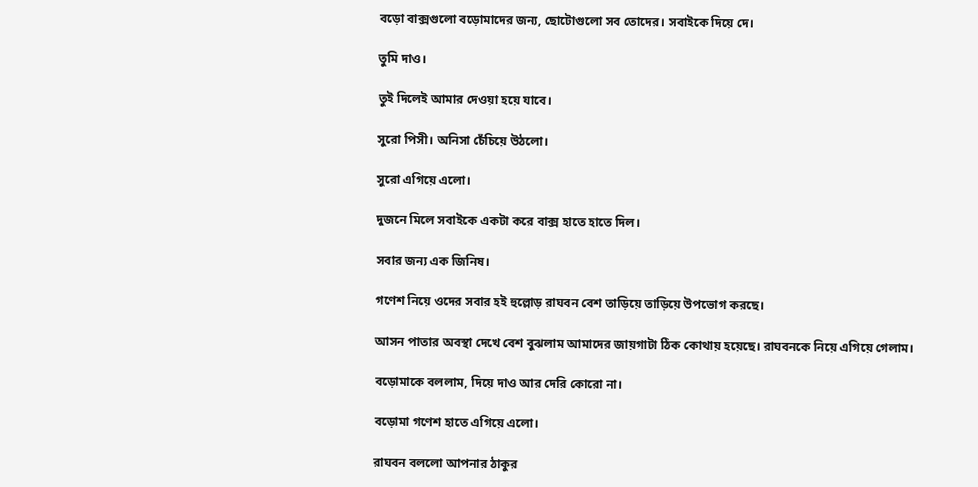বড়ো বাক্সগুলো বড়োমাদের জন্য, ছোটোগুলো সব তোদের। সবাইকে দিয়ে দে।

তুমি দাও।

তুই দিলেই আমার দেওয়া হয়ে যাবে।

সুরো পিসী। অনিসা চেঁচিয়ে উঠলো।

সুরো এগিয়ে এলো।

দুজনে মিলে সবাইকে একটা করে বাক্স হাতে হাতে দিল।

সবার জন্য এক জিনিষ।

গণেশ নিয়ে ওদের সবার হই হুল্লোড় রাঘবন বেশ তাড়িয়ে তাড়িয়ে উপভোগ করছে।

আসন পাতার অবস্থা দেখে বেশ বুঝলাম আমাদের জায়গাটা ঠিক কোথায় হয়েছে। রাঘবনকে নিয়ে এগিয়ে গেলাম।

বড়োমাকে বললাম, দিয়ে দাও আর দেরি কোরো না।

বড়োমা গণেশ হাতে এগিয়ে এলো।

রাঘবন বললো আপনার ঠাকুর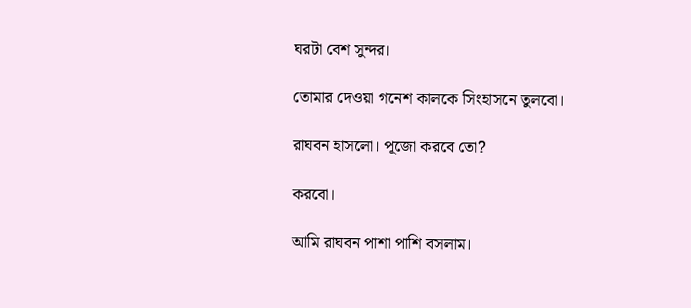ঘরটা বেশ সুন্দর।

তোমার দেওয়া গনেশ কালকে সিংহাসনে তুলবো।

রাঘবন হাসলো। পূজো করবে তো?

করবো।

আমি রাঘবন পাশা পাশি বসলাম।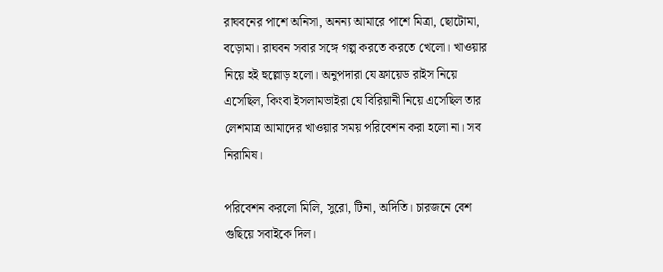রাঘবনের পাশে অনিসা, অনন্য আমারে পাশে মিত্রা, ছোটোমা, বড়োমা। রাঘবন সবার সঙ্গে গল্প করতে করতে খেলো। খাওয়ার নিয়ে হই হুল্লোড় হলো। অনুপদারা যে ফ্রায়েড রাইস নিয়ে এসেছিল, কিংবা ইসলামভাইরা যে বিরিয়ানী নিয়ে এসেছিল তার লেশমাত্র আমাদের খাওয়ার সময় পরিবেশন করা হলো না। সব নিরামিষ।

পরিবেশন করলো মিলি, সুরো, টিনা, অদিতি। চারজনে বেশ গুছিয়ে সবাইকে দিল।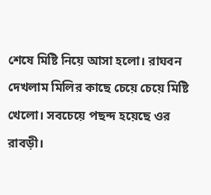শেষে মিষ্টি নিয়ে আসা হলো। রাঘবন দেখলাম মিলির কাছে চেয়ে চেয়ে মিষ্টি খেলো। সবচেয়ে পছন্দ হয়েছে ওর রাবড়ী।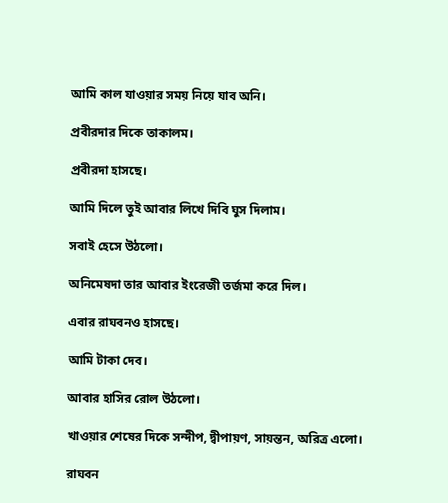আমি কাল যাওয়ার সময় নিয়ে যাব অনি।

প্রবীরদার দিকে তাকালম।

প্রবীরদা হাসছে।

আমি দিলে তুই আবার লিখে দিবি ঘুস দিলাম।

সবাই হেসে উঠলো।

অনিমেষদা তার আবার ইংরেজী তর্জমা করে দিল।

এবার রাঘবনও হাসছে।

আমি টাকা দেব।

আবার হাসির রোল উঠলো।

খাওয়ার শেষের দিকে সন্দীপ, দ্বীপায়ণ, সায়ন্তন, অরিত্র এলো।

রাঘবন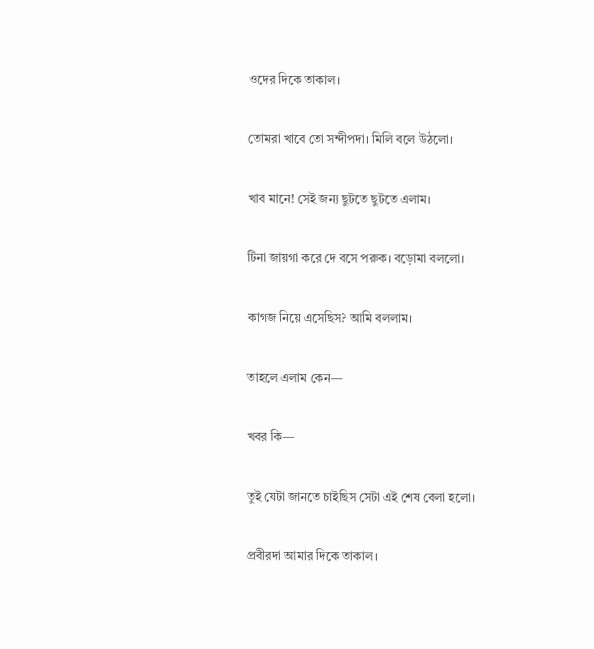ওদের দিকে তাকাল।

তোমরা খাবে তো সন্দীপদা। মিলি বলে উঠলো।

খাব মানে! সেই জন্য ছুটতে ছুটতে এলাম।

টিনা জায়গা করে দে বসে পরুক। বড়োমা বললো।

কাগজ নিয়ে এসেছিস? আমি বললাম।

তাহলে এলাম কেন—

খবর কি—

তুই যেটা জানতে চাইছিস সেটা এই শেষ বেলা হলো।

প্রবীরদা আমার দিকে তাকাল।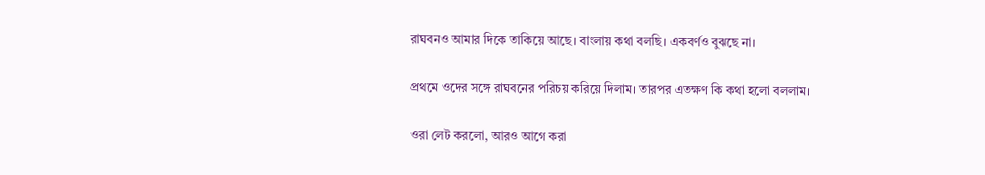রাঘবনও আমার দিকে তাকিয়ে আছে। বাংলায় কথা বলছি। একবর্ণও বুঝছে না।

প্রথমে ওদের সঙ্গে রাঘবনের পরিচয় করিয়ে দিলাম। তারপর এতক্ষণ কি কথা হলো বললাম।

ওরা লেট করলো, আরও আগে করা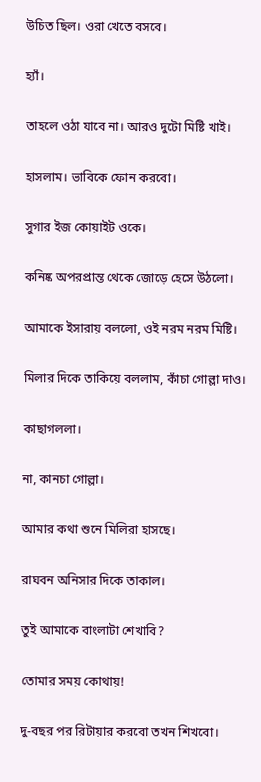উচিত ছিল। ওরা খেতে বসবে।

হ্যাঁ।

তাহলে ওঠা যাবে না। আরও দুটো মিষ্টি খাই।

হাসলাম। ভাবিকে ফোন করবো।

সুগার ইজ কোয়াইট ওকে।

কনিষ্ক অপরপ্রান্ত থেকে জোড়ে হেসে উঠলো।

আমাকে ইসারায় বললো, ওই নরম নরম মিষ্টি।

মিলার দিকে তাকিয়ে বললাম, কাঁচা গোল্লা দাও।

কাছাগললা।

না, কানচা গোল্লা।

আমার কথা শুনে মিলিরা হাসছে।

রাঘবন অনিসার দিকে তাকাল।

তুই আমাকে বাংলাটা শেখাবি?

তোমার সময় কোথায়!

দু-বছর পর রিটায়ার করবো তখন শিখবো।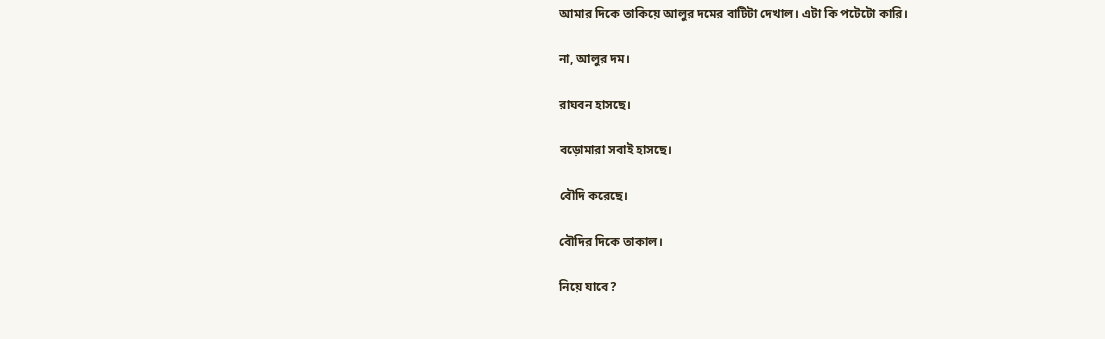আমার দিকে তাকিয়ে আলুর দমের বাটিটা দেখাল। এটা কি পটেটো কারি।

না, আলুর দম।

রাঘবন হাসছে।

বড়োমারা সবাই হাসছে।

বৌদি করেছে।

বৌদির দিকে তাকাল।

নিয়ে যাবে?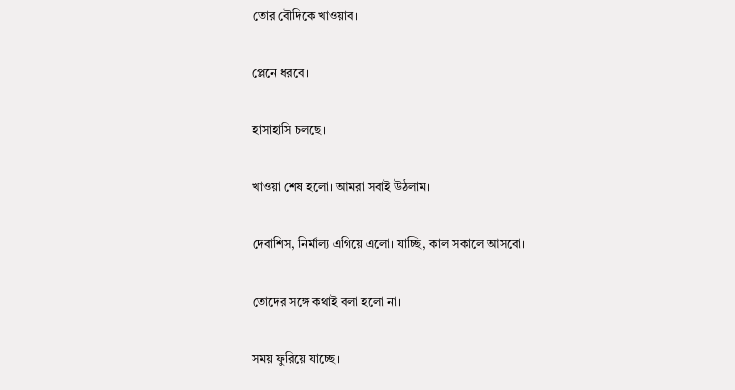তোর বৌদিকে খাওয়াব।

প্লেনে ধরবে।

হাসাহাসি চলছে।

খাওয়া শেষ হলো। আমরা সবাই উঠলাম।

দেবাশিস, নির্মাল্য এগিয়ে এলো। যাচ্ছি, কাল সকালে আসবো।

তোদের সঙ্গে কথাই বলা হলো না।

সময় ফুরিয়ে যাচ্ছে।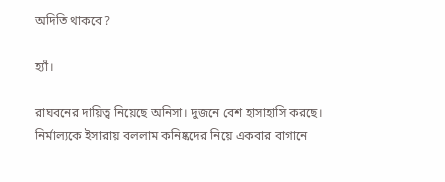অদিতি থাকবে?

হ্যাঁ।

রাঘবনের দায়িত্ব নিয়েছে অনিসা। দুজনে বেশ হাসাহাসি করছে। নির্মাল্যকে ইসারায় বললাম কনিষ্কদের নিয়ে একবার বাগানে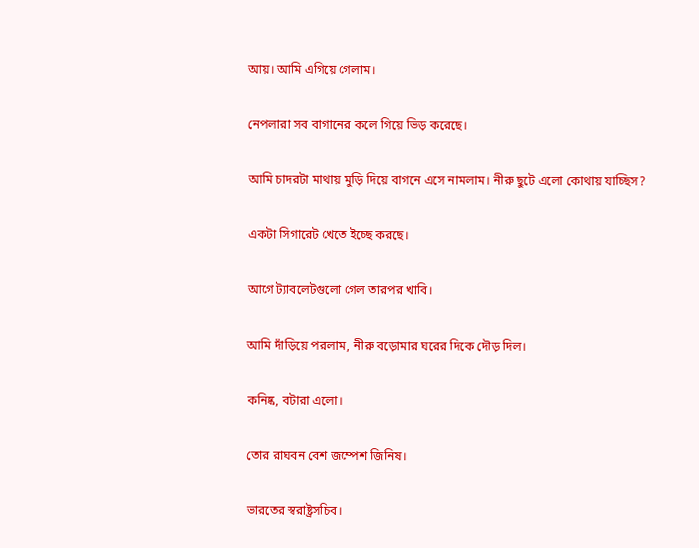আয়। আমি এগিয়ে গেলাম।

নেপলারা সব বাগানের কলে গিয়ে ভিড় করেছে।

আমি চাদরটা মাথায় মুড়ি দিয়ে বাগনে এসে নামলাম। নীরু ছুটে এলো কোথায় যাচ্ছিস?

একটা সিগারেট খেতে ইচ্ছে করছে।

আগে ট্যাবলেটগুলো গেল তারপর খাবি।

আমি দাঁড়িয়ে পরলাম, নীরু বড়োমার ঘরের দিকে দৌড় দিল।

কনিষ্ক, বটারা এলো।

তোর রাঘবন বেশ জম্পেশ জিনিষ।

ভারতের স্বরাষ্ট্রসচিব।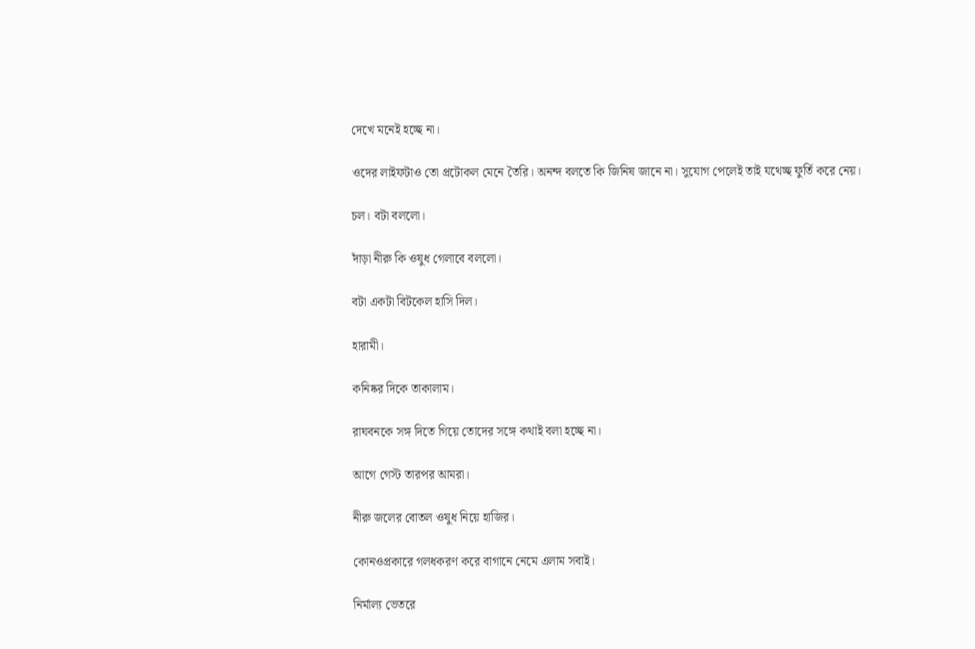দেখে মনেই হচ্ছে না।

ওদের লাইফটাও তো প্রটোকল মেনে তৈরি। অনন্দ বলতে কি জিনিষ জানে না। সুযোগ পেলেই তাই যথেচ্ছ ফুর্তি করে নেয়।

চল। বটা বললো।

দাঁড়া নীরু কি ওষুধ গেলাবে বললো।

বটা একটা বিটকেল হাসি দিল।

হারামী।

কনিষ্কর দিকে তাকালাম।

রাঘবনকে সঙ্গ দিতে গিয়ে তোদের সঙ্গে কথাই বলা হচ্ছে না।

আগে গেস্ট তারপর আমরা।

নীরু জলের বোতল ওষুধ নিয়ে হাজির।

কোনওপ্রকারে গলধকরণ করে বাগানে নেমে এলাম সবাই।

নির্মাল্য ভেতরে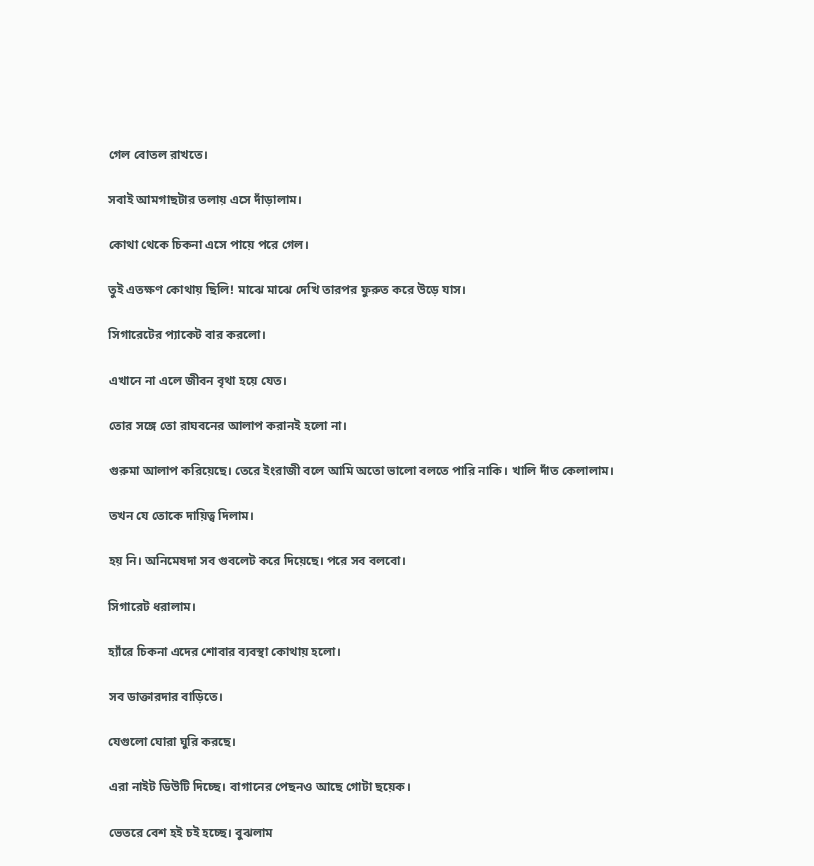গেল বোতল রাখতে।

সবাই আমগাছটার তলায় এসে দাঁড়ালাম।

কোথা থেকে চিকনা এসে পায়ে পরে গেল।

তুই এতক্ষণ কোথায় ছিলি! মাঝে মাঝে দেখি তারপর ফুরুত করে উড়ে যাস।

সিগারেটের প্যাকেট বার করলো।

এখানে না এলে জীবন বৃথা হয়ে যেত।

তোর সঙ্গে তো রাঘবনের আলাপ করানই হলো না।

গুরুমা আলাপ করিয়েছে। তেরে ইংরাজী বলে আমি অতো ভালো বলতে পারি নাকি। খালি দাঁত কেলালাম।

তখন যে তোকে দায়িত্ব দিলাম।

হয় নি। অনিমেষদা সব গুবলেট করে দিয়েছে। পরে সব বলবো।

সিগারেট ধরালাম।

হ্যাঁরে চিকনা এদের শোবার ব্যবস্থা কোথায় হলো।

সব ডাক্তারদার বাড়িতে।

যেগুলো ঘোরা ঘুরি করছে।

এরা নাইট ডিউটি দিচ্ছে। বাগানের পেছনও আছে গোটা ছয়েক।

ভেতরে বেশ হই চই হচ্ছে। বুঝলাম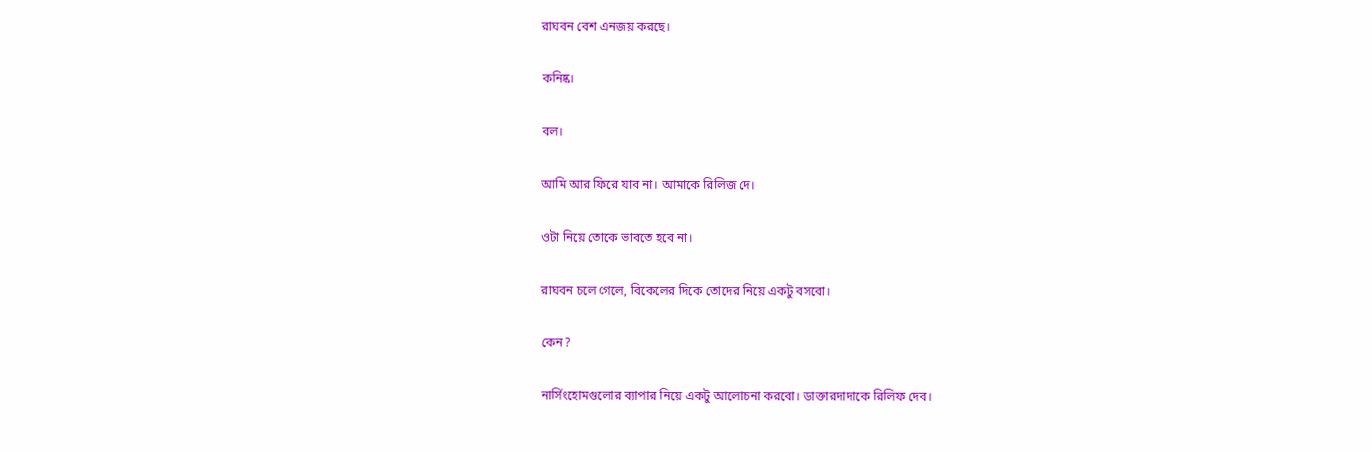রাঘবন বেশ এনজয় করছে।

কনিষ্ক।

বল।

আমি আর ফিরে যাব না। আমাকে রিলিজ দে।

ওটা নিয়ে তোকে ভাবতে হবে না।

রাঘবন চলে গেলে, বিকেলের দিকে তোদের নিয়ে একটু বসবো।

কেন?

নার্সিংহোমগুলোর ব্যাপার নিয়ে একটু আলোচনা করবো। ডাক্তারদাদাকে রিলিফ দেব।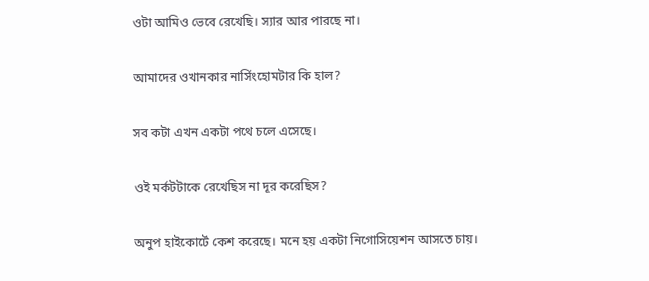ওটা আমিও ভেবে রেখেছি। স্যার আর পারছে না।

আমাদের ওখানকার নার্সিংহোমটার কি হাল?

সব কটা এখন একটা পথে চলে এসেছে।

ওই মর্কটটাকে রেখেছিস না দূর করেছিস?

অনুপ হাইকোর্টে কেশ করেছে। মনে হয় একটা নিগোসিয়েশন আসতে চায়।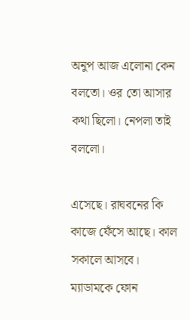অনুপ আজ এলোনা কেন বলতো। ওর তো আসার কথা ছিলো। নেপলা তাই বললো।

এসেছে। রাঘবনের কি কাজে ফেঁসে আছে। কাল সকালে আসবে। ম্যাডামকে ফোন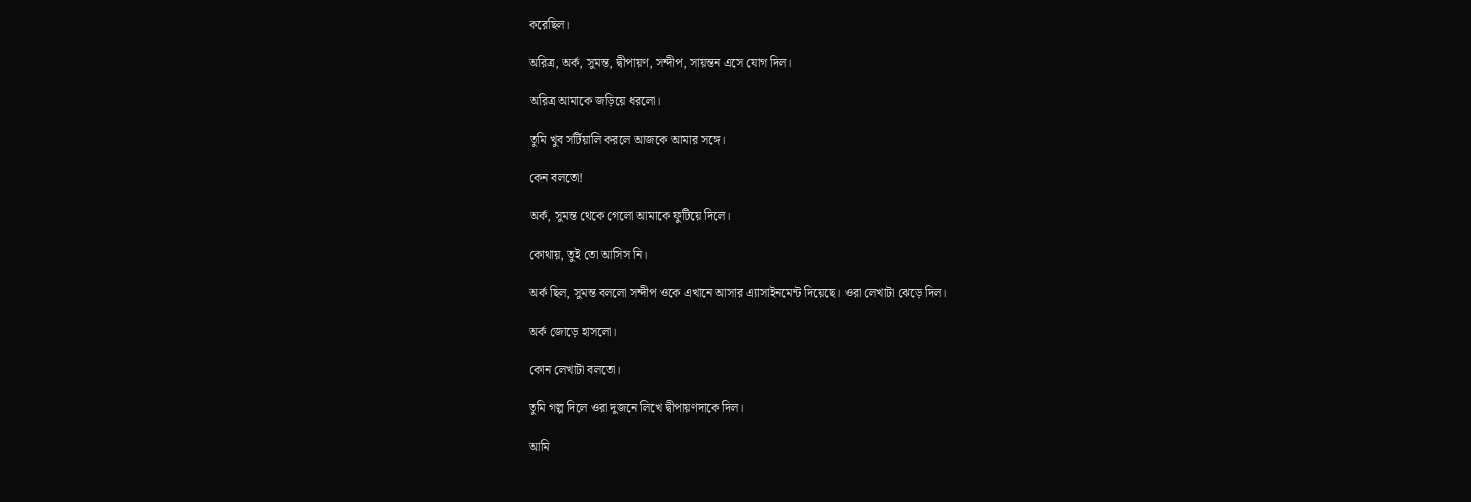করেছিল।

অরিত্র, অর্ক, সুমন্ত, দ্বীপায়ণ, সন্দীপ, সায়ন্তন এসে যোগ দিল।

অরিত্র আমাকে জড়িয়ে ধরলো।

তুমি খুব সর্টিয়ালি করলে আজকে আমার সঙ্গে।

কেন বলতো!

অর্ক, সুমন্ত থেকে গেলো আমাকে ফুটিয়ে দিলে।

কোথায়, তুই তো আসিস নি।

অর্ক ছিল, সুমন্ত বললো সন্দীপ ওকে এখানে আসার এ্যাসাইনমেন্ট দিয়েছে। ওরা লেখাটা ঝেড়ে দিল।

অর্ক জোড়ে হাসলো।

কোন লেখাটা বলতো।

তুমি গল্প দিলে ওরা দুজনে লিখে দ্বীপায়ণদাকে দিল।

আমি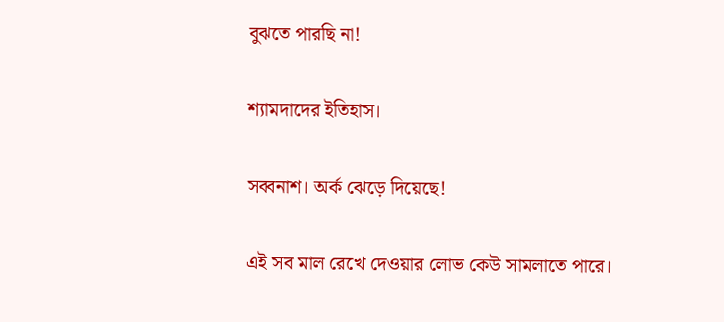বুঝতে পারছি না!

শ্যামদাদের ইতিহাস।

সব্বনাশ। অর্ক ঝেড়ে দিয়েছে!

এই সব মাল রেখে দেওয়ার লোভ কেউ সামলাতে পারে।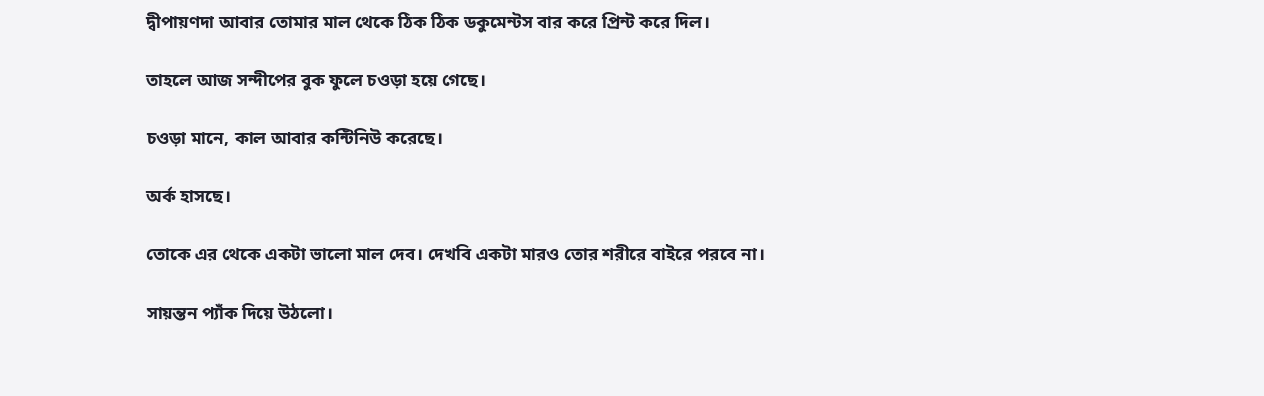দ্বীপায়ণদা আবার তোমার মাল থেকে ঠিক ঠিক ডকুমেন্টস বার করে প্রিন্ট করে দিল।

তাহলে আজ সন্দীপের বুক ফুলে চওড়া হয়ে গেছে।

চওড়া মানে, কাল আবার কন্টিনিউ করেছে।

অর্ক হাসছে।

তোকে এর থেকে একটা ভালো মাল দেব। দেখবি একটা মারও তোর শরীরে বাইরে পরবে না।

সায়ন্তন প্যাঁক দিয়ে উঠলো।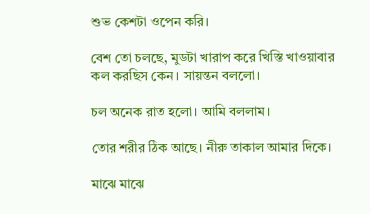শুভ কেশটা ওপেন করি।

বেশ তো চলছে, মুডটা খারাপ করে খিস্তি খাওয়াবার কল করছিস কেন। সায়ন্তন বললো।

চল অনেক রাত হলো। আমি বললাম।

তোর শরীর ঠিক আছে। নীরু তাকাল আমার দিকে।

মাঝে মাঝে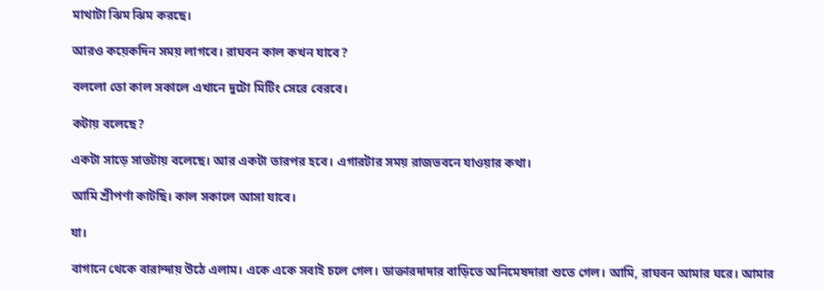মাথাটা ঝিম ঝিম করছে।

আরও কয়েকদিন সময় লাগবে। রাঘবন কাল কখন যাবে?

বললো তো কাল সকালে এখানে দুটো মিটিং সেরে বেরবে।

কটায় বলেছে?

একটা সাড়ে সাতটায় বলেছে। আর একটা তারপর হবে। এগারটার সময় রাজভবনে যাওয়ার কথা।

আমি শ্রীপর্ণা কাটছি। কাল সকালে আসা যাবে।

যা।

বাগানে থেকে বারান্দায় উঠে এলাম। একে একে সবাই চলে গেল। ডাক্তারদাদার বাড়িতে অনিমেষদারা শুতে গেল। আমি, রাঘবন আমার ঘরে। আমার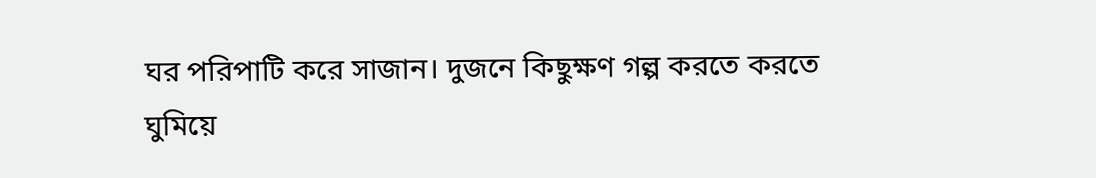ঘর পরিপাটি করে সাজান। দুজনে কিছুক্ষণ গল্প করতে করতে ঘুমিয়ে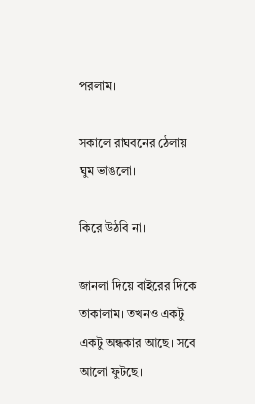পরলাম।

সকালে রাঘবনের ঠেলায় ঘুম ভাঙলো।

কিরে উঠবি না।

জানলা দিয়ে বাইরের দিকে তাকালাম। তখনও একটু একটু অন্ধকার আছে। সবে আলো ফুটছে।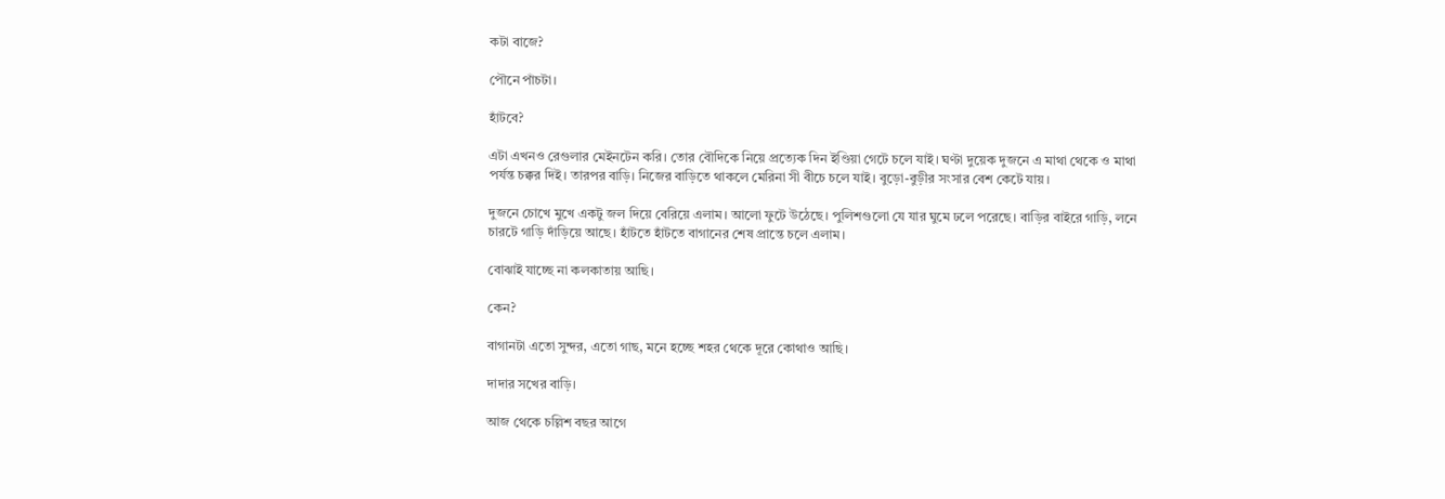কটা বাজে?

পৌনে পাঁচটা।

হাঁটবে?

এটা এখনও রেগুলার মেইনটেন করি। তোর বৌদিকে নিয়ে প্রত্যেক দিন ইণ্ডিয়া গেটে চলে যাই। ঘণ্টা দুয়েক দুজনে এ মাথা থেকে ও মাথা পর্যন্ত চক্কর দিই। তারপর বাড়ি। নিজের বাড়িতে থাকলে মেরিনা সী বীচে চলে যাই। বুড়ো-বুড়ীর সংসার বেশ কেটে যায়।

দুজনে চোখে মুখে একটু জল দিয়ে বেরিয়ে এলাম। আলো ফুটে উঠেছে। পুলিশগুলো যে যার ঘুমে ঢলে পরেছে। বাড়ির বাইরে গাড়ি, লনে চারটে গাড়ি দাঁড়িয়ে আছে। হাঁটতে হাঁটতে বাগানের শেষ প্রান্তে চলে এলাম।

বোঝাই যাচ্ছে না কলকাতায় আছি।

কেন?

বাগানটা এতো সুন্দর, এতো গাছ, মনে হচ্ছে শহর থেকে দূরে কোথাও আছি।

দাদার সখের বাড়ি।

আজ থেকে চল্লিশ বছর আগে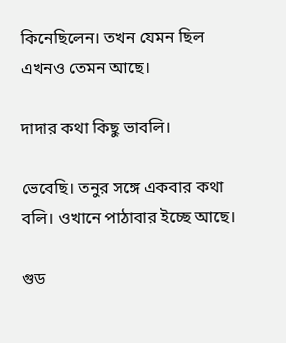কিনেছিলেন। তখন যেমন ছিল এখনও তেমন আছে।

দাদার কথা কিছু ভাবলি।

ভেবেছি। তনুর সঙ্গে একবার কথা বলি। ওখানে পাঠাবার ইচ্ছে আছে।

গুড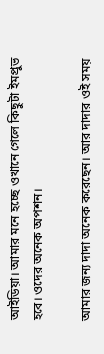আইডিয়া। আমার মনে হচ্ছে ওখানে গেলে কিছুটা ইমপ্রুভ হবে। ওদের অনেক অপশন।

আমার জন্য দাদা অনেক করেছেন। আর দাদার ওই সময়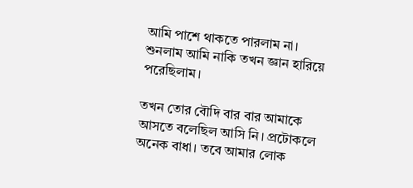আমি পাশে থাকতে পারলাম না। শুনলাম আমি নাকি তখন জ্ঞান হারিয়ে পরেছিলাম।

তখন তোর বৌদি বার বার আমাকে আসতে বলেছিল আসি নি। প্রটোকলে অনেক বাধা। তবে আমার লোক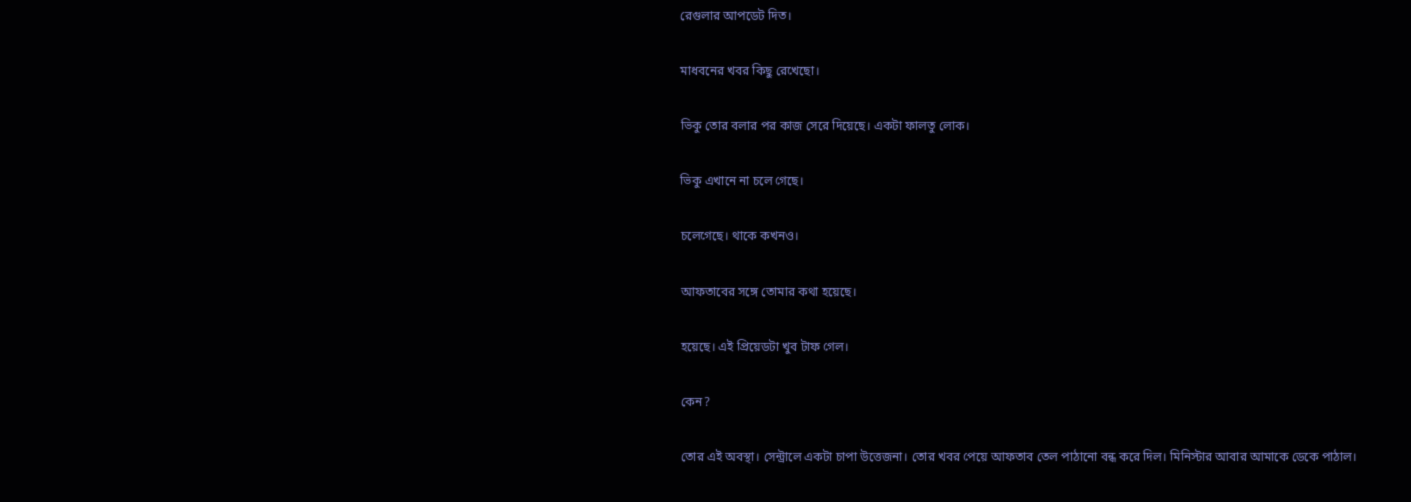রেগুলার আপডেট দিত।

মাধবনের খবর কিছু রেখেছো।

ভিকু তোর বলার পর কাজ সেরে দিয়েছে। একটা ফালতু লোক।

ভিকু এখানে না চলে গেছে।

চলেগেছে। থাকে কখনও।

আফতাবের সঙ্গে তোমার কথা হয়েছে।

হয়েছে। এই প্রিয়েডটা খুব টাফ গেল।

কেন?

তোর এই অবস্থা। সেন্ট্রালে একটা চাপা উত্তেজনা। তোর খবর পেয়ে আফতাব তেল পাঠানো বন্ধ করে দিল। মিনিস্টার আবার আমাকে ডেকে পাঠাল।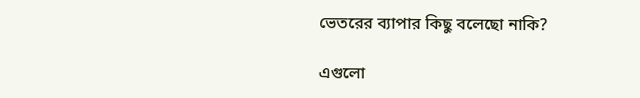ভেতরের ব্যাপার কিছু বলেছো নাকি?

এগুলো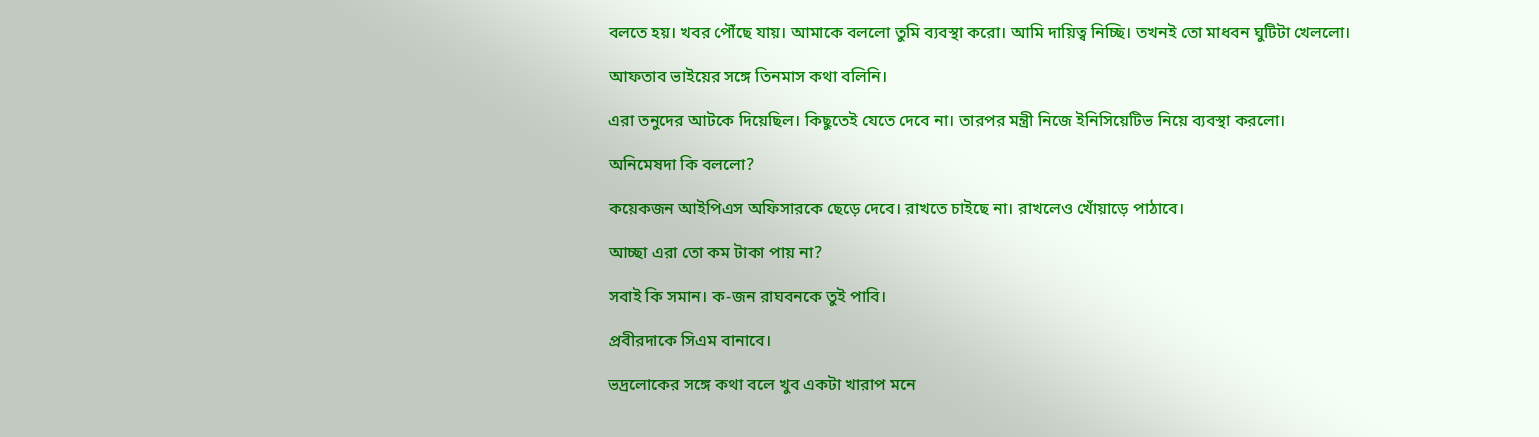বলতে হয়। খবর পৌঁছে যায়। আমাকে বললো তুমি ব্যবস্থা করো। আমি দায়িত্ব নিচ্ছি। তখনই তো মাধবন ঘুটিটা খেললো।

আফতাব ভাইয়ের সঙ্গে তিনমাস কথা বলিনি।

এরা তনুদের আটকে দিয়েছিল। কিছুতেই যেতে দেবে না। তারপর মন্ত্রী নিজে ইনিসিয়েটিভ নিয়ে ব্যবস্থা করলো।

অনিমেষদা কি বললো?

কয়েকজন আইপিএস অফিসারকে ছেড়ে দেবে। রাখতে চাইছে না। রাখলেও খোঁয়াড়ে পাঠাবে।

আচ্ছা এরা তো কম টাকা পায় না?

সবাই কি সমান। ক-জন রাঘবনকে তুই পাবি।

প্রবীরদাকে সিএম বানাবে।

ভদ্রলোকের সঙ্গে কথা বলে খুব একটা খারাপ মনে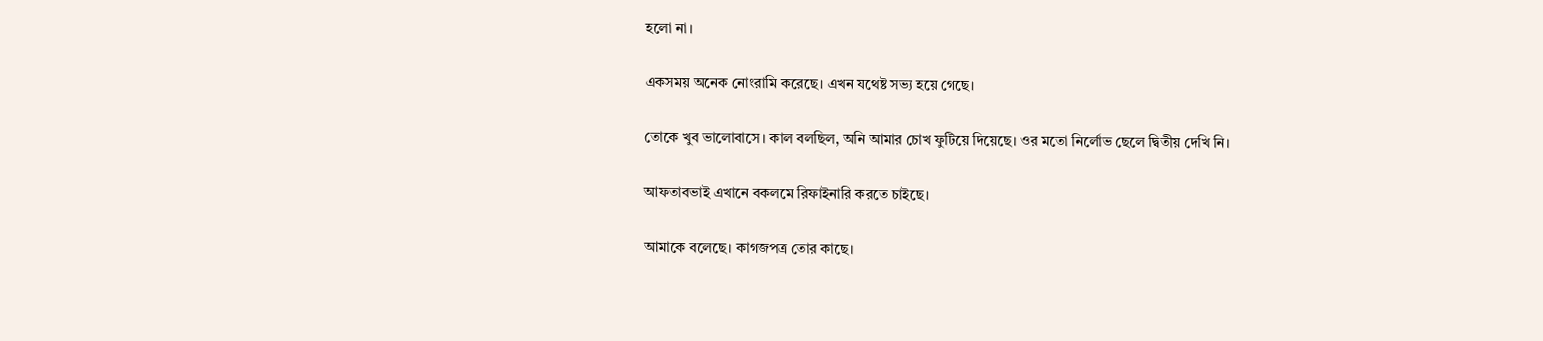হলো না।

একসময় অনেক নোংরামি করেছে। এখন যথেষ্ট সভ্য হয়ে গেছে।

তোকে খুব ভালোবাসে। কাল বলছিল, অনি আমার চোখ ফুটিয়ে দিয়েছে। ওর মতো নির্লোভ ছেলে দ্বিতীয় দেখি নি।

আফতাবভাই এখানে বকলমে রিফাইনারি করতে চাইছে।

আমাকে বলেছে। কাগজপত্র তোর কাছে।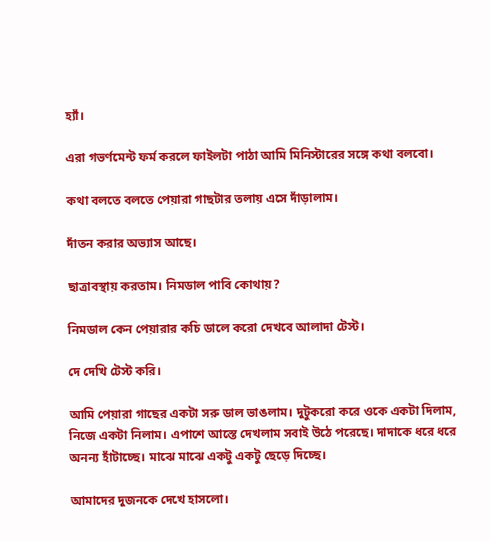হ্যাঁ।

এরা গভর্ণমেন্ট ফর্ম করলে ফাইলটা পাঠা আমি মিনিস্টারের সঙ্গে কথা বলবো।

কথা বলতে বলতে পেয়ারা গাছটার তলায় এসে দাঁড়ালাম।

দাঁতন করার অভ্যাস আছে।

ছাত্রাবস্থায় করতাম। নিমডাল পাবি কোথায়?

নিমডাল কেন পেয়ারার কচি ডালে করো দেখবে আলাদা টেস্ট।

দে দেখি টেস্ট করি।

আমি পেয়ারা গাছের একটা সরু ডাল ভাঙলাম। দুটুকরো করে ওকে একটা দিলাম, নিজে একটা নিলাম। এপাশে আস্তে দেখলাম সবাই উঠে পরেছে। দাদাকে ধরে ধরে অনন্য হাঁটাচ্ছে। মাঝে মাঝে একটু একটু ছেড়ে দিচ্ছে।

আমাদের দুজনকে দেখে হাসলো।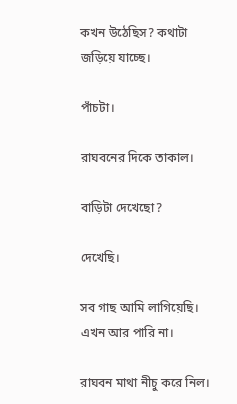কখন উঠেছিস? কথাটা জড়িয়ে যাচ্ছে।

পাঁচটা।

রাঘবনের দিকে তাকাল।

বাড়িটা দেখেছো?

দেখেছি।

সব গাছ আমি লাগিয়েছি। এখন আর পারি না।

রাঘবন মাথা নীচু করে নিল।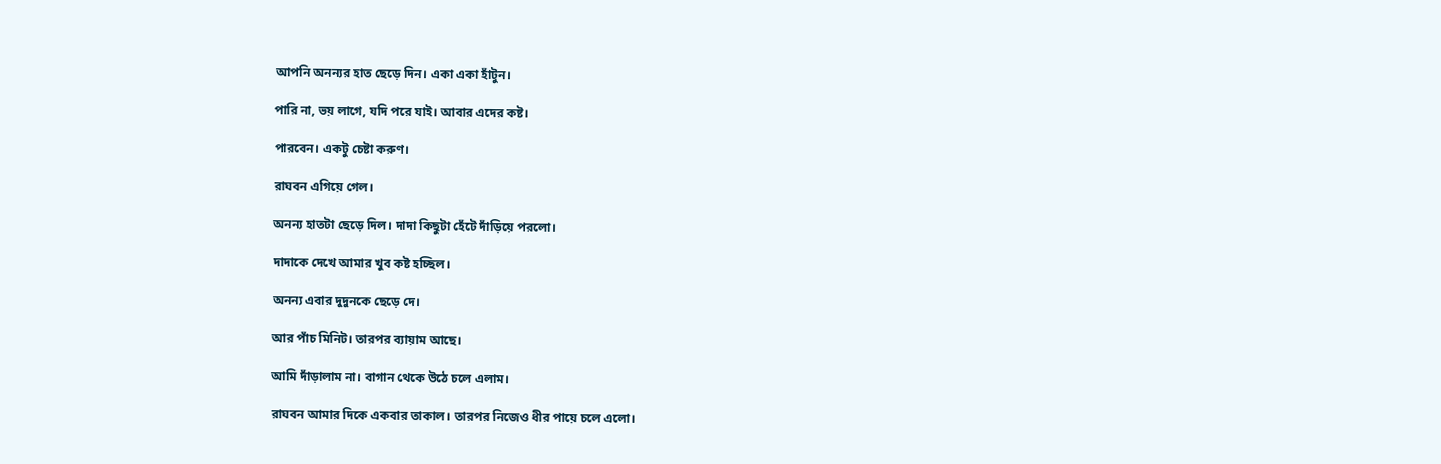আপনি অনন্যর হাত ছেড়ে দিন। একা একা হাঁটুন।

পারি না, ভয় লাগে, যদি পরে যাই। আবার এদের কষ্ট।

পারবেন। একটু চেষ্টা করুণ।

রাঘবন এগিয়ে গেল।

অনন্য হাতটা ছেড়ে দিল। দাদা কিছুটা হেঁটে দাঁড়িয়ে পরলো।

দাদাকে দেখে আমার খুব কষ্ট হচ্ছিল।

অনন্য এবার দুদুনকে ছেড়ে দে।

আর পাঁচ মিনিট। তারপর ব্যায়াম আছে।

আমি দাঁড়ালাম না। বাগান থেকে উঠে চলে এলাম।

রাঘবন আমার দিকে একবার তাকাল। তারপর নিজেও ধীর পায়ে চলে এলো।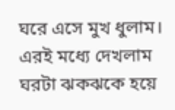ঘরে এসে মুখ ধুলাম। এরই মধ্যে দেখলাম ঘরটা ঝকঝকে হয়ে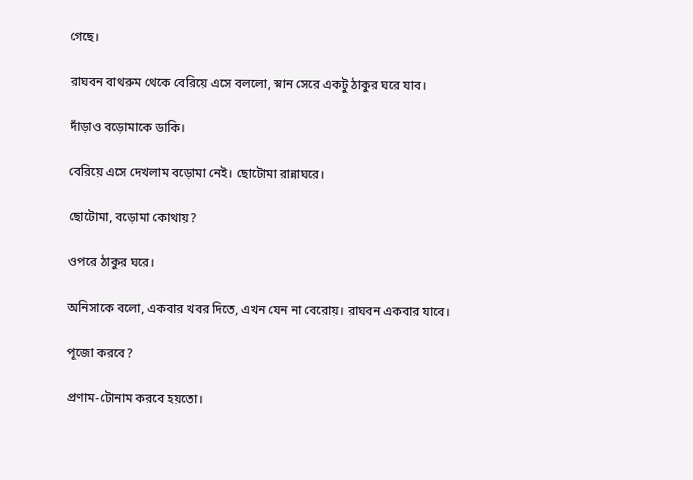গেছে।

রাঘবন বাথরুম থেকে বেরিয়ে এসে বললো, স্নান সেরে একটু ঠাকুর ঘরে যাব।

দাঁড়াও বড়োমাকে ডাকি।

বেরিয়ে এসে দেখলাম বড়োমা নেই। ছোটোমা রান্নাঘরে।

ছোটোমা, বড়োমা কোথায়?

ওপরে ঠাকুর ঘরে।

অনিসাকে বলো, একবার খবর দিতে, এখন যেন না বেরোয়। রাঘবন একবার যাবে।

পূজো করবে?

প্রণাম-টোনাম করবে হয়তো।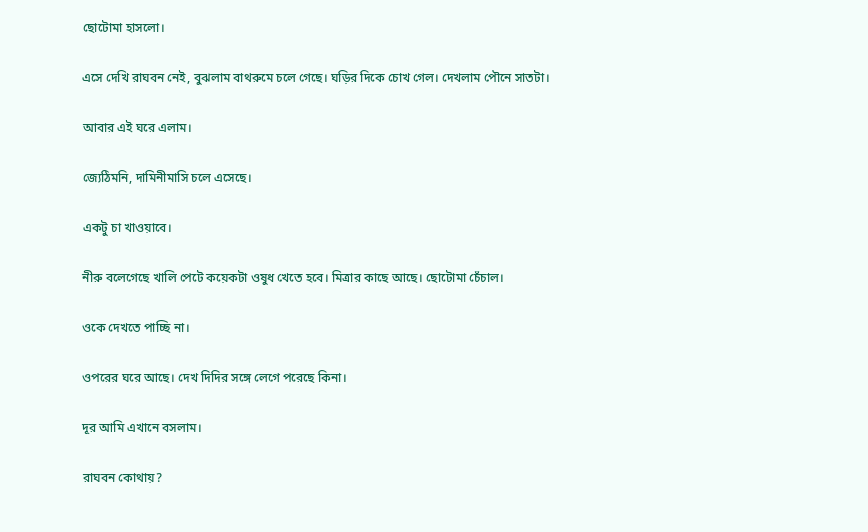ছোটোমা হাসলো।

এসে দেখি রাঘবন নেই, বুঝলাম বাথরুমে চলে গেছে। ঘড়ির দিকে চোখ গেল। দেখলাম পৌনে সাতটা।

আবার এই ঘরে এলাম।

জ্যেঠিমনি, দামিনীমাসি চলে এসেছে।

একটু চা খাওয়াবে।

নীরু বলেগেছে খালি পেটে কয়েকটা ওষুধ খেতে হবে। মিত্রার কাছে আছে। ছোটোমা চেঁচাল।

ওকে দেখতে পাচ্ছি না।

ওপরের ঘরে আছে। দেখ দিদির সঙ্গে লেগে পরেছে কিনা।

দূর আমি এখানে বসলাম।

রাঘবন কোথায়?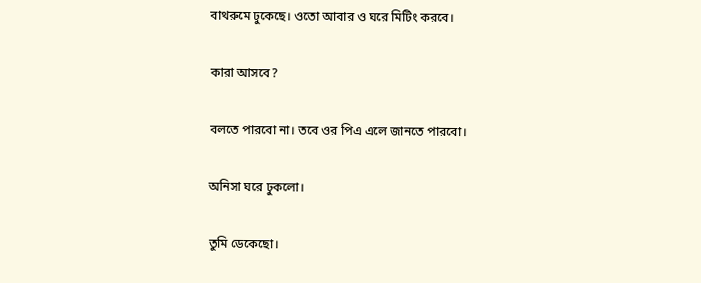বাথরুমে ঢুকেছে। ওতো আবার ও ঘরে মিটিং করবে।

কারা আসবে?

বলতে পারবো না। তবে ওর পিএ এলে জানতে পারবো।

অনিসা ঘরে ঢুকলো।

তুমি ডেকেছো।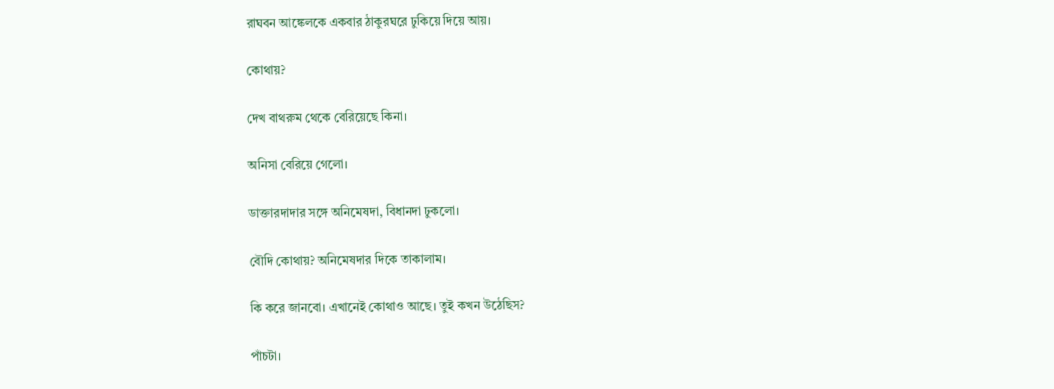রাঘবন আঙ্কেলকে একবার ঠাকুরঘরে ঢুকিয়ে দিয়ে আয়।

কোথায়?

দেখ বাথরুম থেকে বেরিয়েছে কিনা।

অনিসা বেরিয়ে গেলো।

ডাক্তারদাদার সঙ্গে অনিমেষদা, বিধানদা ঢুকলো।

বৌদি কোথায়? অনিমেষদার দিকে তাকালাম।

কি করে জানবো। এখানেই কোথাও আছে। তুই কখন উঠেছিস?

পাঁচটা।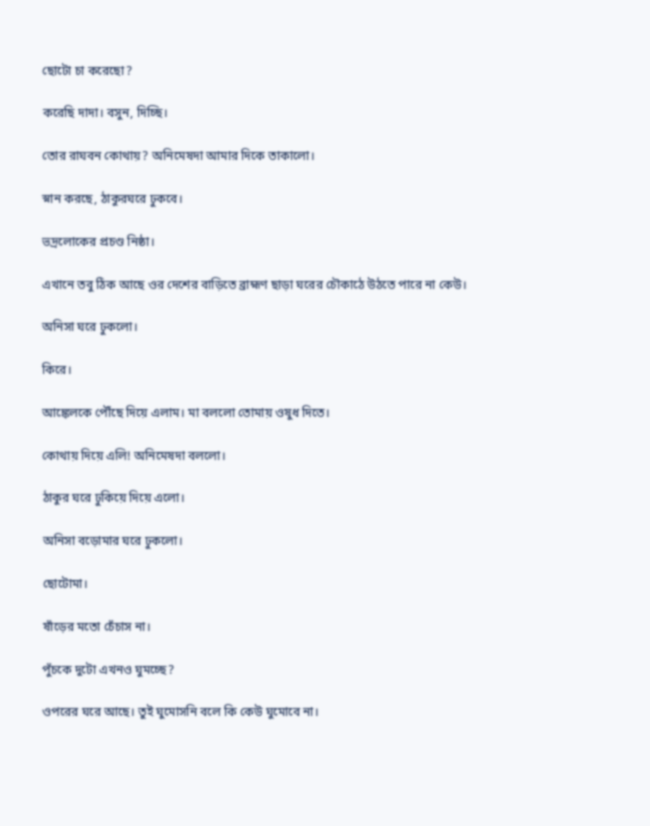ছোটো চা করেছো?

করেছি দাদা। বসুন, দিচ্ছি।

তোর রাঘবন কোথায়? অনিমেষদা আমার দিকে তাকালো।

স্নান করছে, ঠাকুরঘরে ঢুকবে।

ভদ্রলোকের প্রচণ্ড নিষ্ঠা।

এখানে তবু ঠিক আছে ওর দেশের বাড়িতে ব্রাহ্মণ ছাড়া ঘরের চৌকাঠে উঠতে পারে না কেউ।

অনিসা ঘরে ঢুকলো।

কিরে।

আঙ্কেলকে পৌঁছে দিয়ে এলাম। মা বললো তোমায় ওষুধ দিতে।

কোথায় দিয়ে এলি! অনিমেষদা বললো।

ঠাকুর ঘরে ঢুকিয়ে দিয়ে এলো।

অনিসা বড়োমার ঘরে ঢুকলো।

ছোটোমা।

ষাঁড়ের মতো চেঁচাস না।

পুঁচকে দুটো এখনও ঘুমচ্ছে?

ওপরের ঘরে আছে। তুই ঘুমোসনি বলে কি কেউ ঘুমোবে না।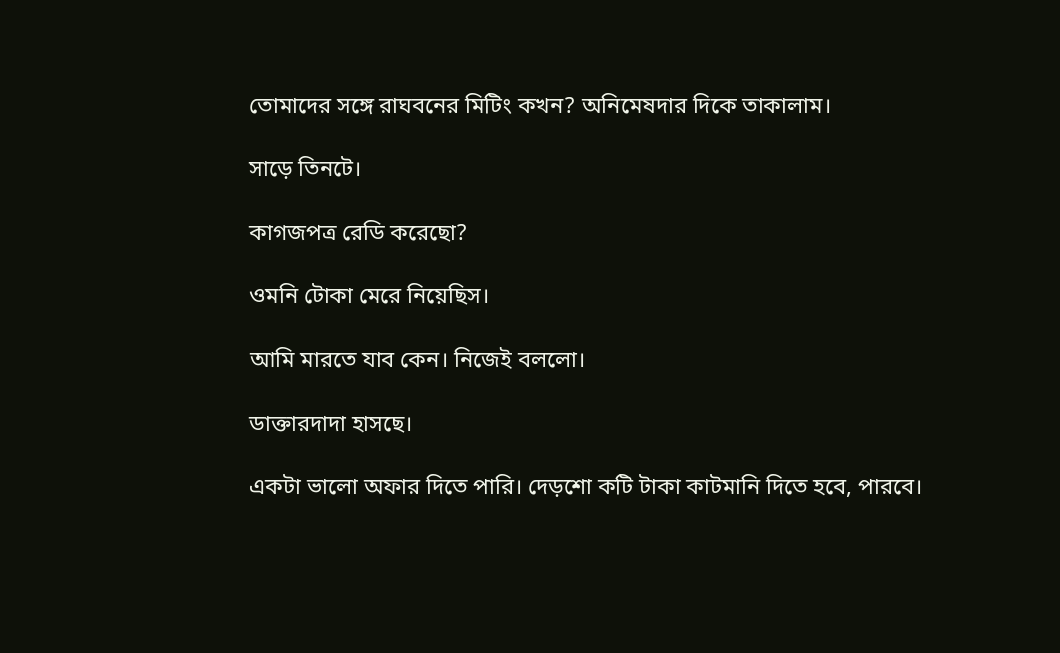তোমাদের সঙ্গে রাঘবনের মিটিং কখন? অনিমেষদার দিকে তাকালাম।

সাড়ে তিনটে।

কাগজপত্র রেডি করেছো?

ওমনি টোকা মেরে নিয়েছিস।

আমি মারতে যাব কেন। নিজেই বললো।

ডাক্তারদাদা হাসছে।

একটা ভালো অফার দিতে পারি। দেড়শো কটি টাকা কাটমানি দিতে হবে, পারবে।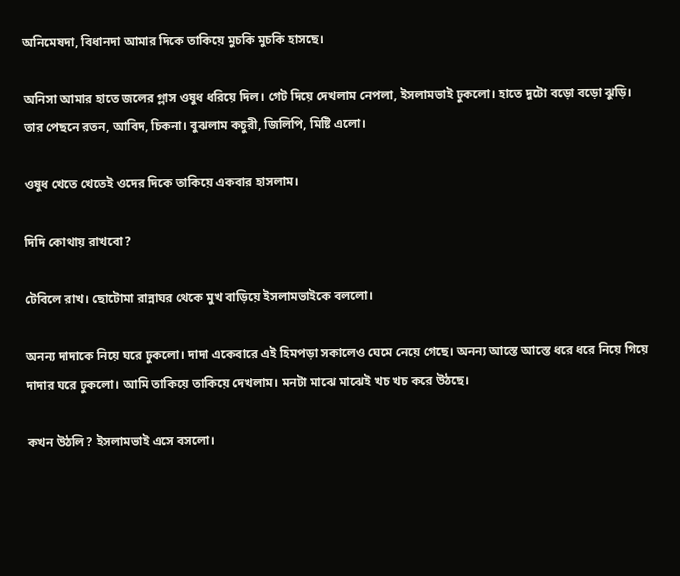অনিমেষদা, বিধানদা আমার দিকে তাকিয়ে মুচকি মুচকি হাসছে।

অনিসা আমার হাতে জলের গ্লাস ওষুধ ধরিয়ে দিল। গেট দিয়ে দেখলাম নেপলা, ইসলামভাই ঢুকলো। হাতে দুটো বড়ো বড়ো ঝুড়ি। তার পেছনে রতন, আবিদ, চিকনা। বুঝলাম কচুরী, জিলিপি, মিষ্টি এলো।

ওষুধ খেতে খেতেই ওদের দিকে তাকিয়ে একবার হাসলাম।

দিদি কোথায় রাখবো?

টেবিলে রাখ। ছোটোমা রান্নাঘর থেকে মুখ বাড়িয়ে ইসলামভাইকে বললো।

অনন্য দাদাকে নিয়ে ঘরে ঢুকলো। দাদা একেবারে এই হিমপড়া সকালেও ঘেমে নেয়ে গেছে। অনন্য আস্তে আস্তে ধরে ধরে নিয়ে গিয়ে দাদার ঘরে ঢুকলো। আমি তাকিয়ে তাকিয়ে দেখলাম। মনটা মাঝে মাঝেই খচ খচ করে উঠছে।

কখন উঠলি? ইসলামভাই এসে বসলো।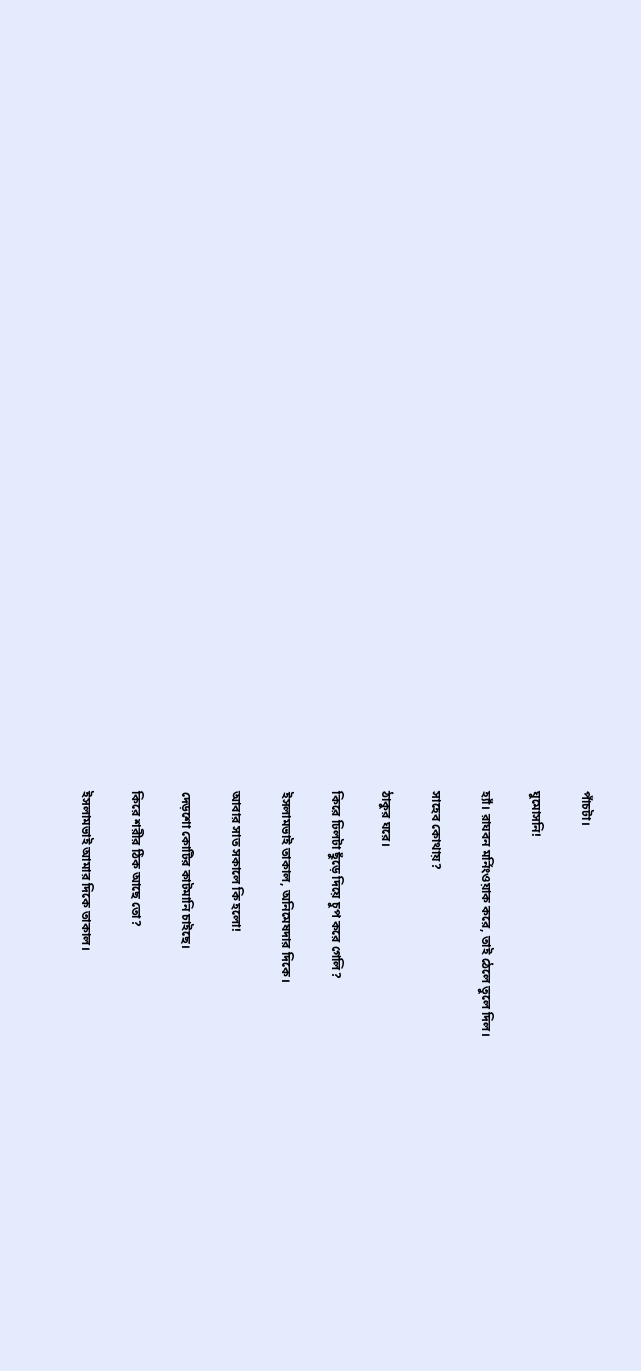পাঁচটা।

ঘুমোসনি!

হ্যাঁ। রাঘবন মর্নিংওয়াক করে, তাই ঠেলে তুলে দিল।

সাহেব কোথায়?

ঠাকুর ঘরে।

কিরে ঢিলটা ছুঁড়ে দিয়ে চুপ করে গেলি?

ইসলামভাই তাকাল, অনিমেষদার দিকে।

আবার সাত সকালে কি হলো!

দেড়শো কোটির কাটমানি চাইছে।

কিরে শরীর ঠিক আছে তো?

ইসলামভাই আমার দিকে তাকাল।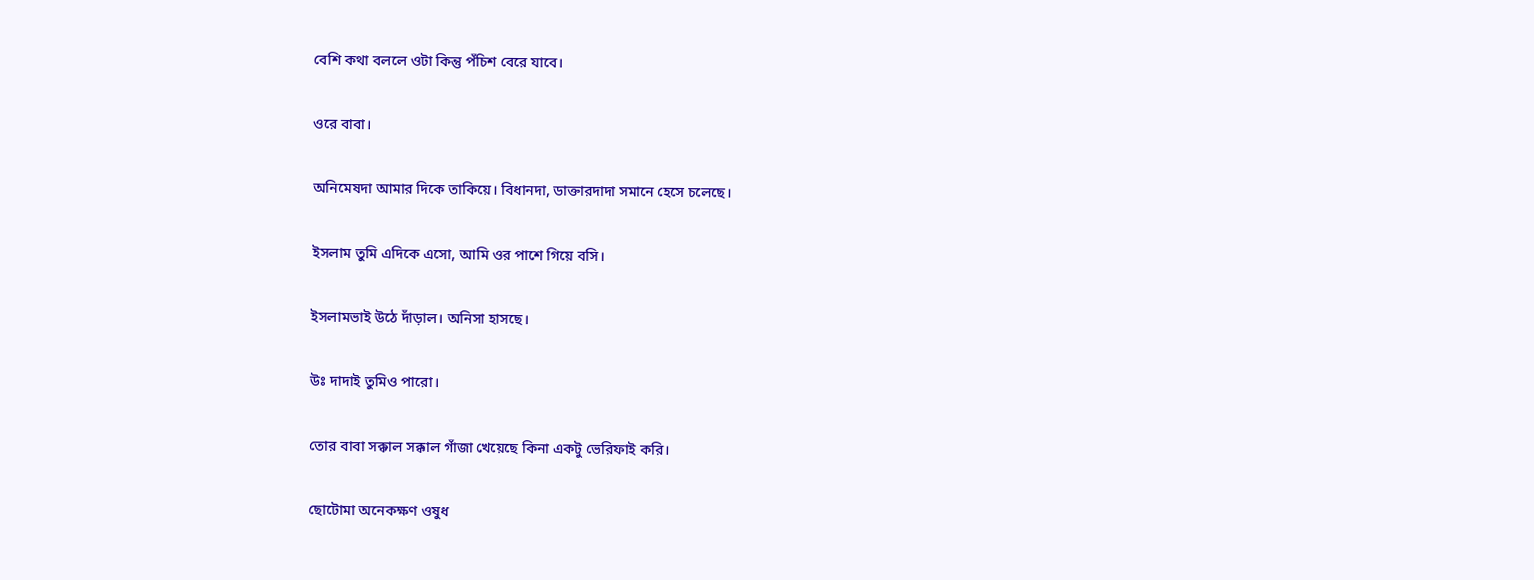বেশি কথা বললে ওটা কিন্তু পঁচিশ বেরে যাবে।

ওরে বাবা।

অনিমেষদা আমার দিকে তাকিয়ে। বিধানদা, ডাক্তারদাদা সমানে হেসে চলেছে।

ইসলাম তুমি এদিকে এসো, আমি ওর পাশে গিয়ে বসি।

ইসলামভাই উঠে দাঁড়াল। অনিসা হাসছে।

উঃ দাদাই তুমিও পারো।

তোর বাবা সক্কাল সক্কাল গাঁজা খেয়েছে কিনা একটু ভেরিফাই করি।

ছোটোমা অনেকক্ষণ ওষুধ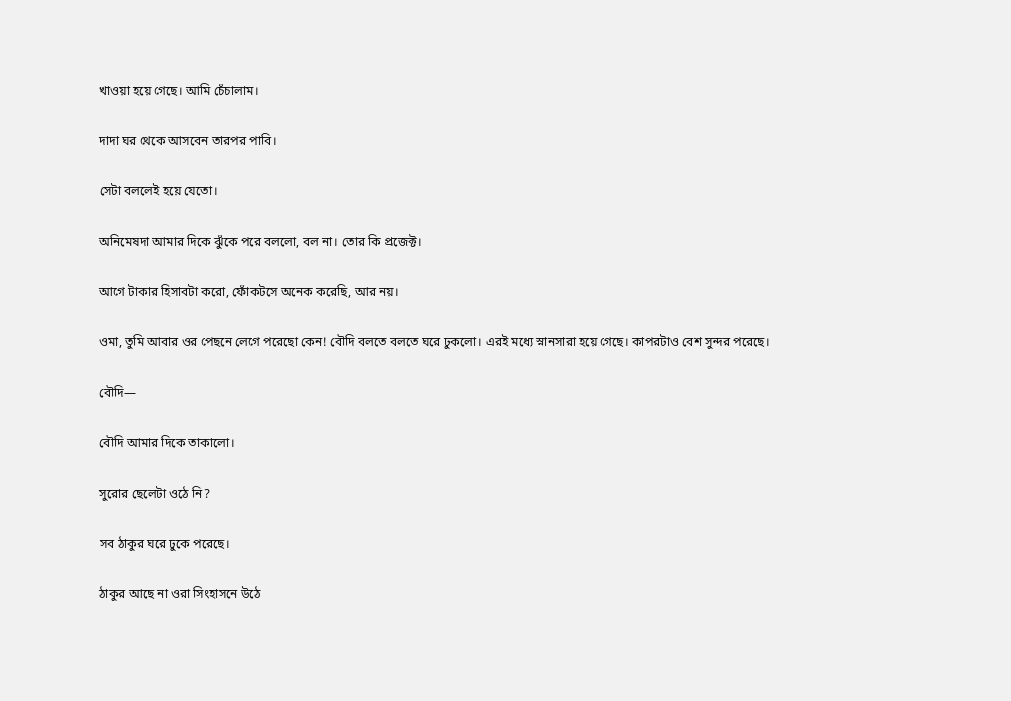খাওয়া হয়ে গেছে। আমি চেঁচালাম।

দাদা ঘর থেকে আসবেন তারপর পাবি।

সেটা বললেই হয়ে যেতো।

অনিমেষদা আমার দিকে ঝুঁকে পরে বললো, বল না। তোর কি প্রজেক্ট।

আগে টাকার হিসাবটা করো, ফোঁকটসে অনেক করেছি, আর নয়।

ওমা, তুমি আবার ওর পেছনে লেগে পরেছো কেন! বৌদি বলতে বলতে ঘরে ঢুকলো। এরই মধ্যে স্নানসারা হয়ে গেছে। কাপরটাও বেশ সুন্দর পরেছে।

বৌদি—

বৌদি আমার দিকে তাকালো।

সুরোর ছেলেটা ওঠে নি?

সব ঠাকুর ঘরে ঢুকে পরেছে।

ঠাকুর আছে না ওরা সিংহাসনে উঠে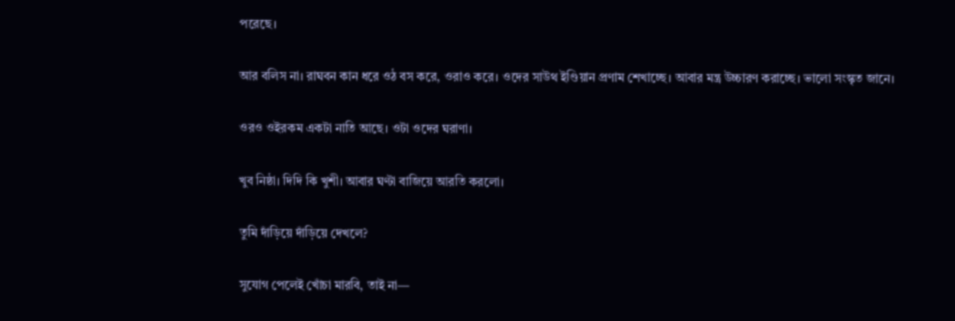পরেছে।

আর বলিস না। রাঘবন কান ধরে ওঠ বস করে, ওরাও করে। ওদের সাউথ ইণ্ডিয়ান প্রণাম শেখাচ্ছে। আবার মন্ত্র উচ্চারণ করাচ্ছে। ভালো সংস্কৃত জানে।

ওরও ওইরকম একটা নাতি আছে। ওটা ওদের ঘরাণা।

খুব নিষ্ঠা। দিদি কি খুশী। আবার ঘণ্টা বাজিয়ে আরতি করলো।

তুমি দাঁড়িয়ে দাঁড়িয়ে দেখলে?

সুযোগ পেলেই খোঁচা মারবি, তাই না—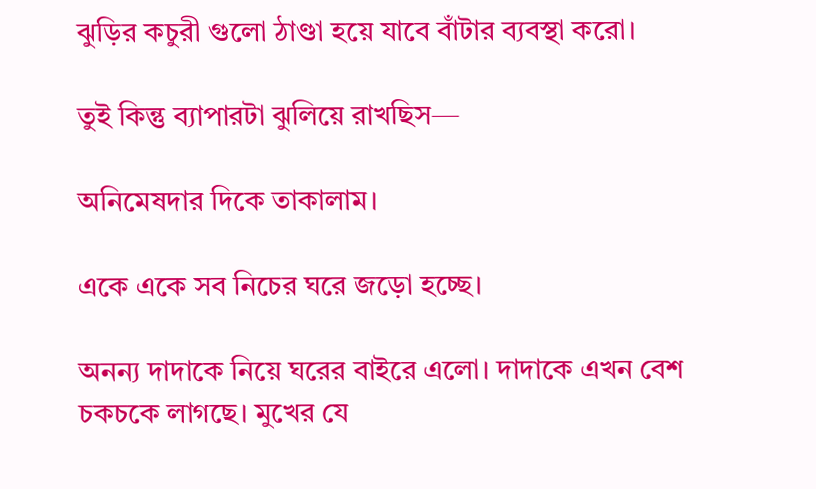ঝুড়ির কচুরী গুলো ঠাণ্ডা হয়ে যাবে বাঁটার ব্যবস্থা করো।

তুই কিন্তু ব্যাপারটা ঝুলিয়ে রাখছিস—

অনিমেষদার দিকে তাকালাম।

একে একে সব নিচের ঘরে জড়ো হচ্ছে।

অনন্য দাদাকে নিয়ে ঘরের বাইরে এলো। দাদাকে এখন বেশ চকচকে লাগছে। মুখের যে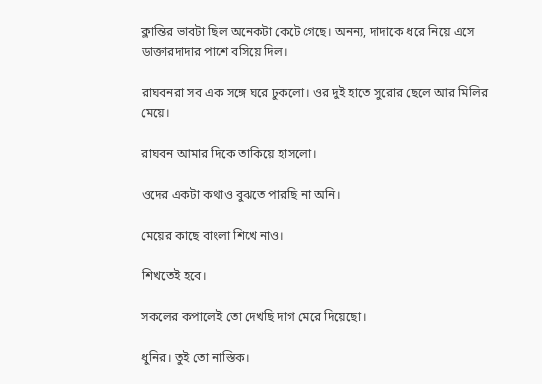ক্লান্তির ভাবটা ছিল অনেকটা কেটে গেছে। অনন্য, দাদাকে ধরে নিয়ে এসে ডাক্তারদাদার পাশে বসিয়ে দিল।

রাঘবনরা সব এক সঙ্গে ঘরে ঢুকলো। ওর দুই হাতে সুরোর ছেলে আর মিলির মেয়ে।

রাঘবন আমার দিকে তাকিয়ে হাসলো।

ওদের একটা কথাও বুঝতে পারছি না অনি।

মেয়ের কাছে বাংলা শিখে নাও।

শিখতেই হবে।

সকলের কপালেই তো দেখছি দাগ মেরে দিয়েছো।

ধুনির। তুই তো নাস্তিক।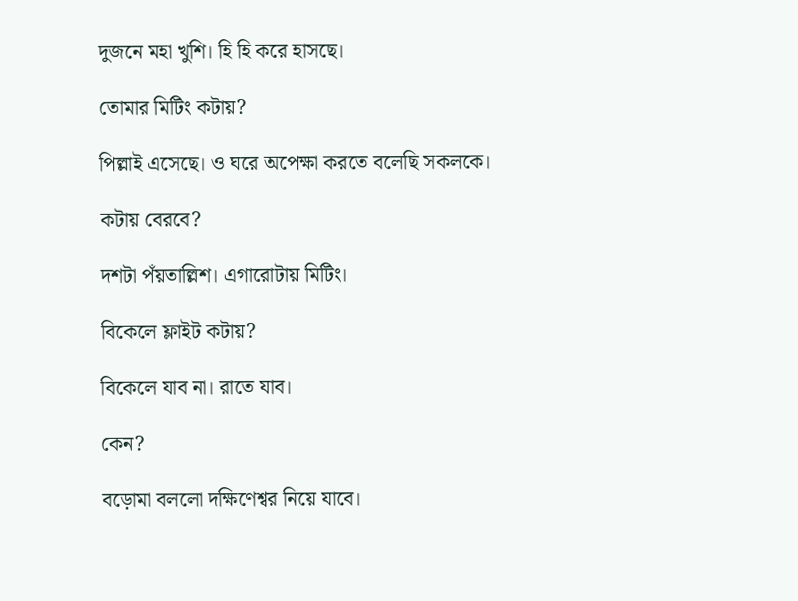দুজনে মহা খুশি। হি হি করে হাসছে।

তোমার মিটিং কটায়?

পিল্লাই এসেছে। ও ঘরে অপেক্ষা করতে বলেছি সকলকে।

কটায় বেরবে?

দশটা পঁয়তাল্লিশ। এগারোটায় মিটিং।

বিকেলে ফ্লাইট কটায়?

বিকেলে যাব না। রাতে যাব।

কেন?

বড়োমা বললো দক্ষিণেশ্বর নিয়ে যাবে।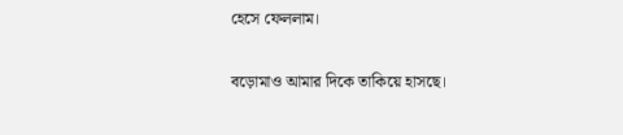হেসে ফেললাম।

বড়োমাও আমার দিকে তাকিয়ে হাসছে।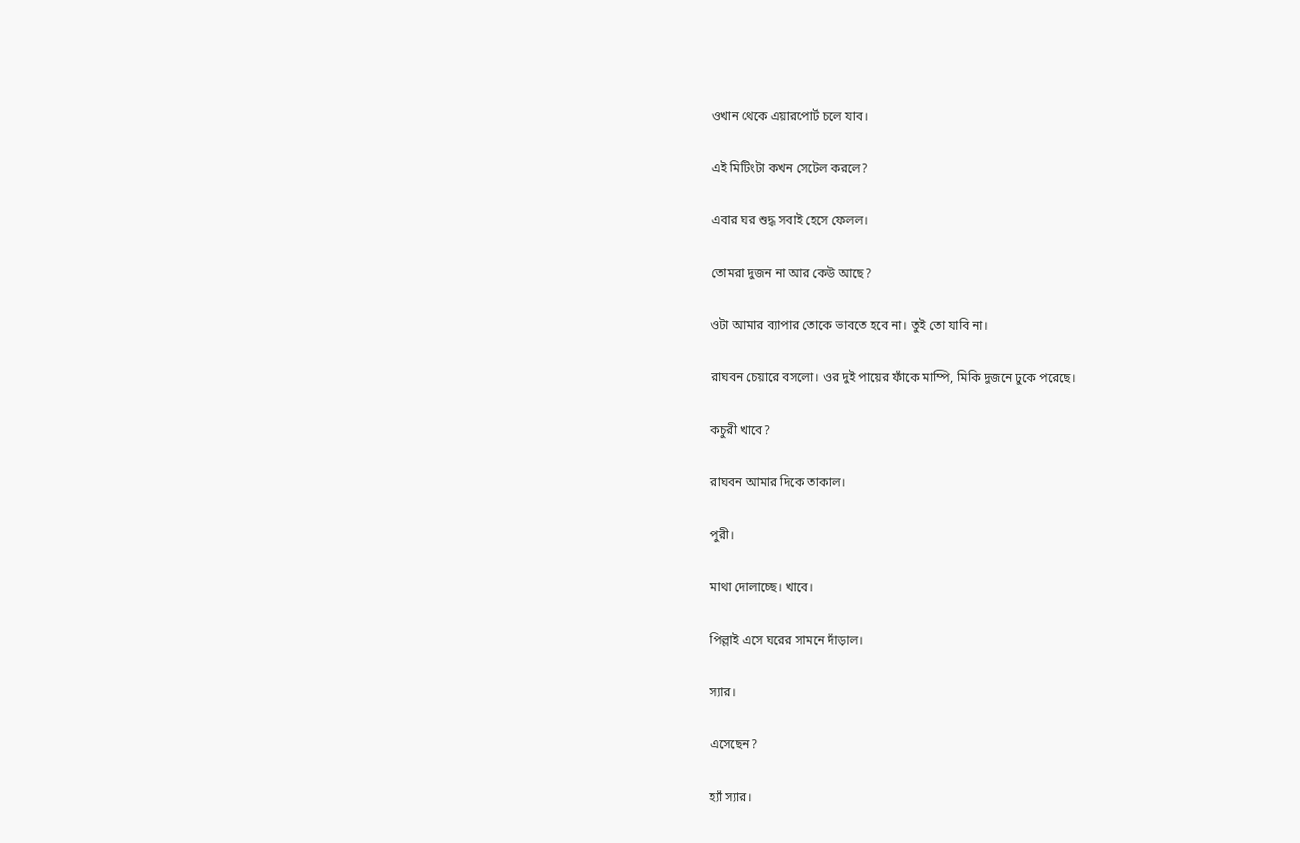ওখান থেকে এয়ারপোর্ট চলে যাব।

এই মিটিংটা কখন সেটেল করলে?

এবার ঘর শুদ্ধ সবাই হেসে ফেলল।

তোমরা দুজন না আর কেউ আছে?

ওটা আমার ব্যাপার তোকে ভাবতে হবে না। তুই তো যাবি না।

রাঘবন চেয়ারে বসলো। ওর দুই পায়ের ফাঁকে মাম্পি, মিকি দুজনে ঢুকে পরেছে।

কচুরী খাবে?

রাঘবন আমার দিকে তাকাল।

পুরী।

মাথা দোলাচ্ছে। খাবে।

পিল্লাই এসে ঘরের সামনে দাঁড়াল।

স্যার।

এসেছেন?

হ্যাঁ স্যার।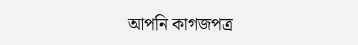আপনি কাগজপত্র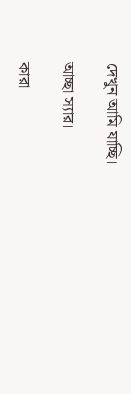দেখুন আমি যাচ্ছি।

আচ্ছা স্যার।

কারা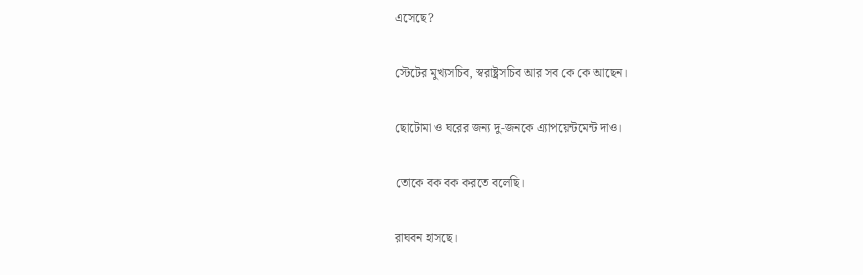এসেছে?

স্টেটের মুখ্যসচিব, স্বরাষ্ট্রসচিব আর সব কে কে আছেন।

ছোটোমা ও ঘরের জন্য দু-জনকে এ্যাপয়েন্টমেন্ট দাও।

তোকে বক বক করতে বলেছি।

রাঘবন হাসছে।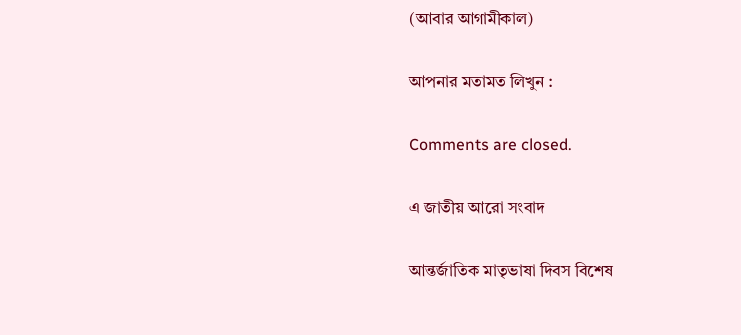(আবার আগামীকাল)

আপনার মতামত লিখুন :

Comments are closed.

এ জাতীয় আরো সংবাদ

আন্তর্জাতিক মাতৃভাষা দিবস বিশেষ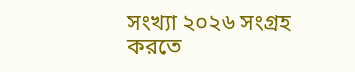সংখ্যা ২০২৬ সংগ্রহ করতে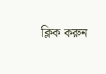ক্লিক করুন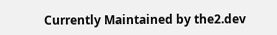Currently Maintained by the2.dev